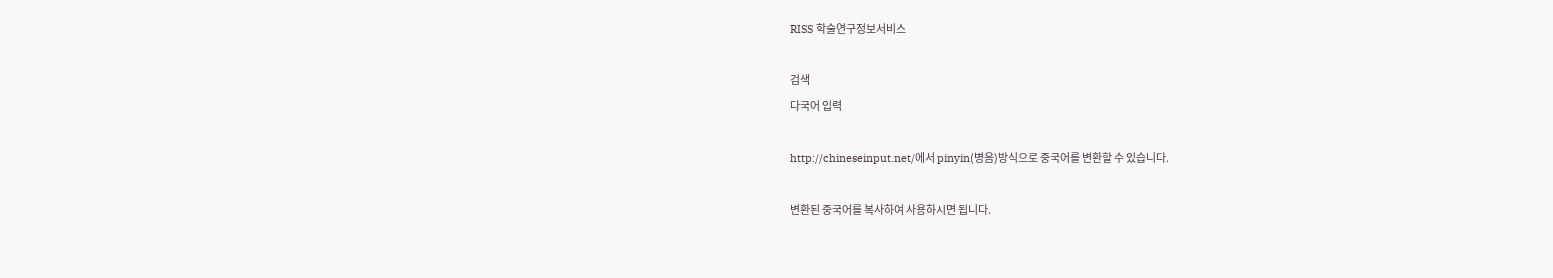RISS 학술연구정보서비스

검색
다국어 입력

http://chineseinput.net/에서 pinyin(병음)방식으로 중국어를 변환할 수 있습니다.

변환된 중국어를 복사하여 사용하시면 됩니다.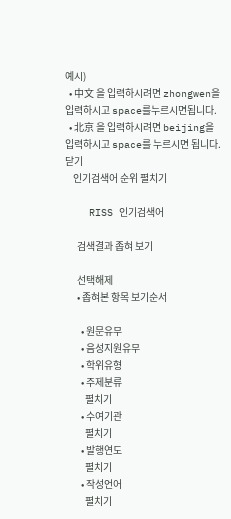예시)
  • 中文 을 입력하시려면 zhongwen을 입력하시고 space를누르시면됩니다.
  • 北京 을 입력하시려면 beijing을 입력하시고 space를 누르시면 됩니다.
닫기
    인기검색어 순위 펼치기

    RISS 인기검색어

      검색결과 좁혀 보기

      선택해제
      • 좁혀본 항목 보기순서

        • 원문유무
        • 음성지원유무
        • 학위유형
        • 주제분류
          펼치기
        • 수여기관
          펼치기
        • 발행연도
          펼치기
        • 작성언어
          펼치기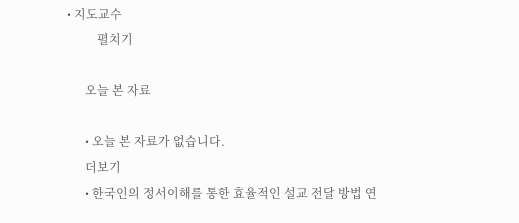• 지도교수
          펼치기

      오늘 본 자료

      • 오늘 본 자료가 없습니다.
      더보기
      • 한국인의 정서이해를 통한 효율적인 설교 전달 방법 연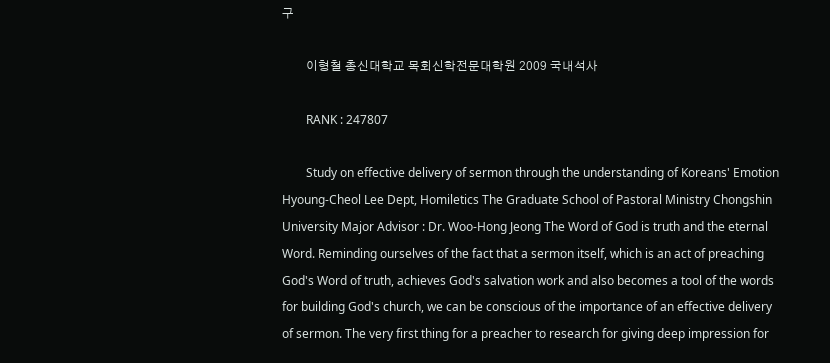구

        이형철 총신대학교 목회신학전문대학원 2009 국내석사

        RANK : 247807

        Study on effective delivery of sermon through the understanding of Koreans' Emotion Hyoung-Cheol Lee Dept, Homiletics The Graduate School of Pastoral Ministry Chongshin University Major Advisor : Dr. Woo-Hong Jeong The Word of God is truth and the eternal Word. Reminding ourselves of the fact that a sermon itself, which is an act of preaching God's Word of truth, achieves God's salvation work and also becomes a tool of the words for building God's church, we can be conscious of the importance of an effective delivery of sermon. The very first thing for a preacher to research for giving deep impression for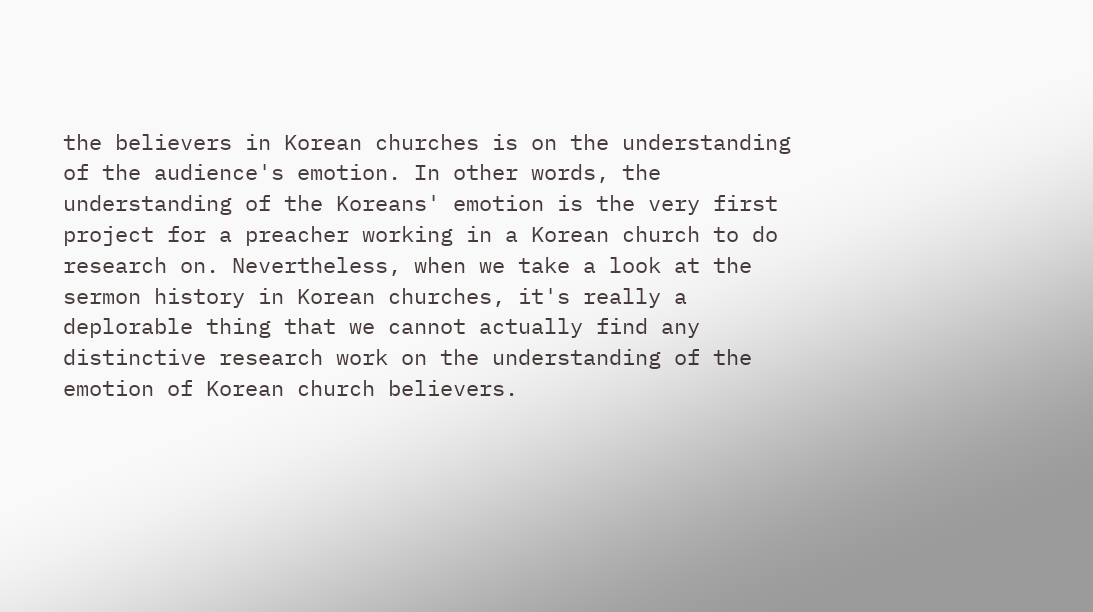the believers in Korean churches is on the understanding of the audience's emotion. In other words, the understanding of the Koreans' emotion is the very first project for a preacher working in a Korean church to do research on. Nevertheless, when we take a look at the sermon history in Korean churches, it's really a deplorable thing that we cannot actually find any distinctive research work on the understanding of the emotion of Korean church believers.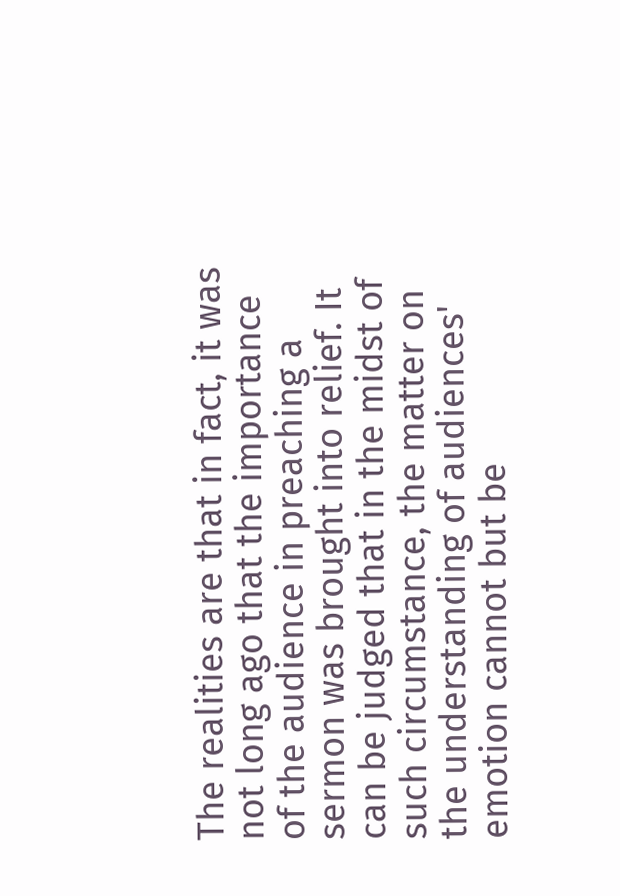The realities are that in fact, it was not long ago that the importance of the audience in preaching a sermon was brought into relief. It can be judged that in the midst of such circumstance, the matter on the understanding of audiences' emotion cannot but be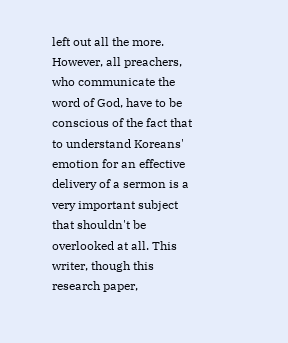left out all the more. However, all preachers, who communicate the word of God, have to be conscious of the fact that to understand Koreans' emotion for an effective delivery of a sermon is a very important subject that shouldn't be overlooked at all. This writer, though this research paper,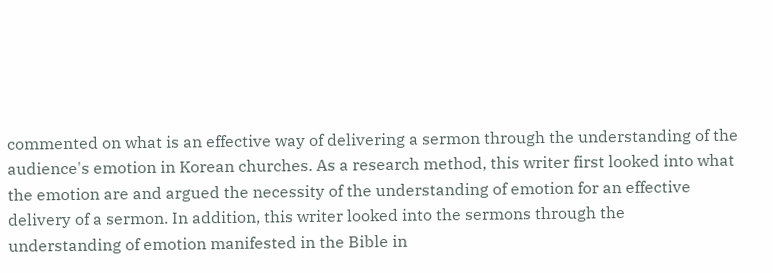commented on what is an effective way of delivering a sermon through the understanding of the audience's emotion in Korean churches. As a research method, this writer first looked into what the emotion are and argued the necessity of the understanding of emotion for an effective delivery of a sermon. In addition, this writer looked into the sermons through the understanding of emotion manifested in the Bible in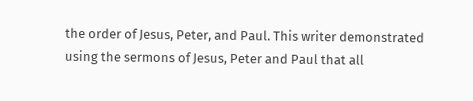the order of Jesus, Peter, and Paul. This writer demonstrated using the sermons of Jesus, Peter and Paul that all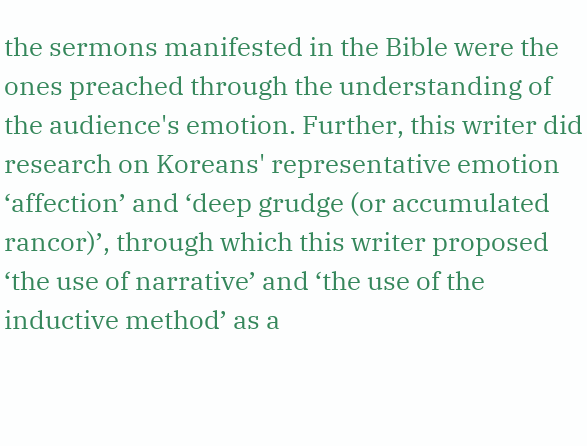the sermons manifested in the Bible were the ones preached through the understanding of the audience's emotion. Further, this writer did research on Koreans' representative emotion ‘affection’ and ‘deep grudge (or accumulated rancor)’, through which this writer proposed ‘the use of narrative’ and ‘the use of the inductive method’ as a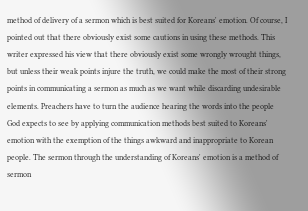method of delivery of a sermon which is best suited for Koreans' emotion. Of course, I pointed out that there obviously exist some cautions in using these methods. This writer expressed his view that there obviously exist some wrongly wrought things, but unless their weak points injure the truth, we could make the most of their strong points in communicating a sermon as much as we want while discarding undesirable elements. Preachers have to turn the audience hearing the words into the people God expects to see by applying communication methods best suited to Koreans' emotion with the exemption of the things awkward and inappropriate to Korean people. The sermon through the understanding of Koreans' emotion is a method of sermon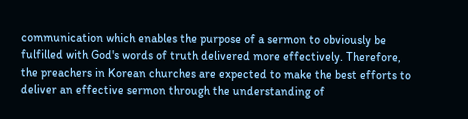communication which enables the purpose of a sermon to obviously be fulfilled with God's words of truth delivered more effectively. Therefore, the preachers in Korean churches are expected to make the best efforts to deliver an effective sermon through the understanding of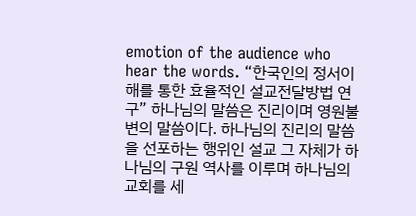emotion of the audience who hear the words. “한국인의 정서이해를 통한 효율적인 설교전달방법 연구” 하나님의 말씀은 진리이며 영원불변의 말씀이다. 하나님의 진리의 말씀을 선포하는 행위인 설교 그 자체가 하나님의 구원 역사를 이루며 하나님의 교회를 세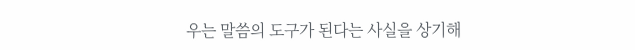우는 말씀의 도구가 된다는 사실을 상기해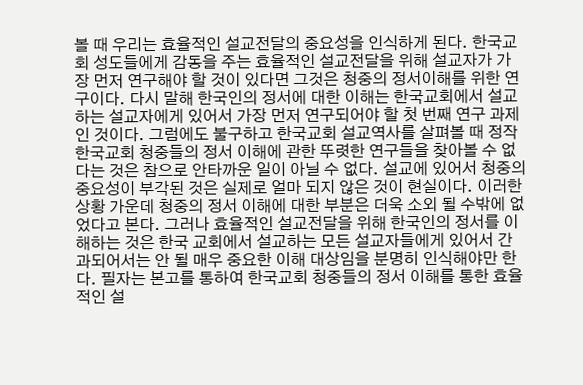볼 때 우리는 효율적인 설교전달의 중요성을 인식하게 된다. 한국교회 성도들에게 감동을 주는 효율적인 설교전달을 위해 설교자가 가장 먼저 연구해야 할 것이 있다면 그것은 청중의 정서이해를 위한 연구이다. 다시 말해 한국인의 정서에 대한 이해는 한국교회에서 설교하는 설교자에게 있어서 가장 먼저 연구되어야 할 첫 번째 연구 과제인 것이다. 그럼에도 불구하고 한국교회 설교역사를 살펴볼 때 정작 한국교회 청중들의 정서 이해에 관한 뚜렷한 연구들을 찾아볼 수 없다는 것은 참으로 안타까운 일이 아닐 수 없다. 설교에 있어서 청중의 중요성이 부각된 것은 실제로 얼마 되지 않은 것이 현실이다. 이러한 상황 가운데 청중의 정서 이해에 대한 부분은 더욱 소외 될 수밖에 없었다고 본다. 그러나 효율적인 설교전달을 위해 한국인의 정서를 이해하는 것은 한국 교회에서 설교하는 모든 설교자들에게 있어서 간과되어서는 안 될 매우 중요한 이해 대상임을 분명히 인식해야만 한다. 필자는 본고를 통하여 한국교회 청중들의 정서 이해를 통한 효율적인 설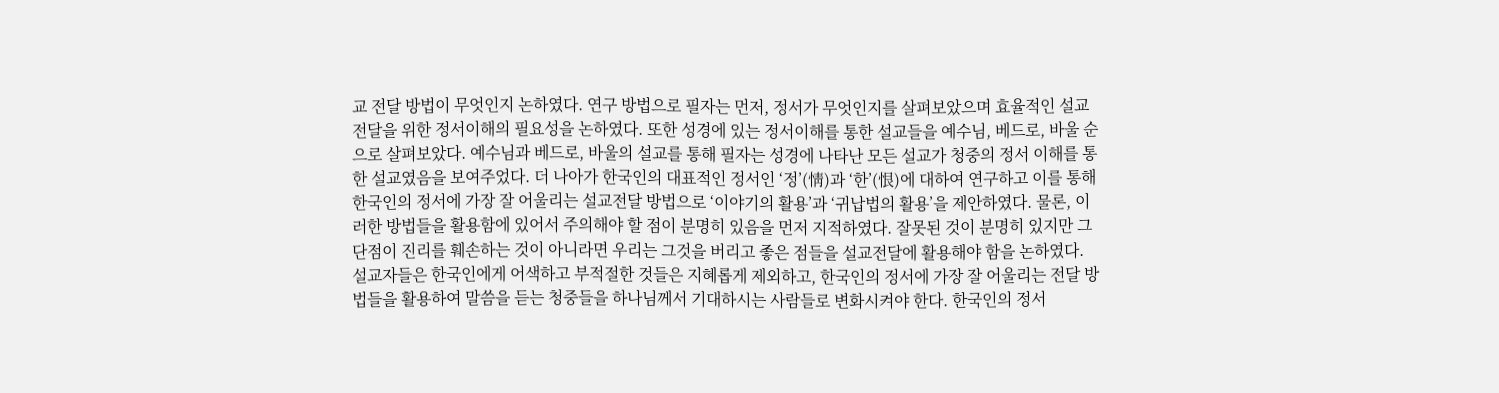교 전달 방법이 무엇인지 논하였다. 연구 방법으로 필자는 먼저, 정서가 무엇인지를 살펴보았으며 효율적인 설교전달을 위한 정서이해의 필요성을 논하였다. 또한 성경에 있는 정서이해를 통한 설교들을 예수님, 베드로, 바울 순으로 살펴보았다. 예수님과 베드로, 바울의 설교를 통해 필자는 성경에 나타난 모든 설교가 청중의 정서 이해를 통한 설교였음을 보여주었다. 더 나아가 한국인의 대표적인 정서인 ‘정’(情)과 ‘한’(恨)에 대하여 연구하고 이를 통해 한국인의 정서에 가장 잘 어울리는 설교전달 방법으로 ‘이야기의 활용’과 ‘귀납법의 활용’을 제안하였다. 물론, 이러한 방법들을 활용함에 있어서 주의해야 할 점이 분명히 있음을 먼저 지적하였다. 잘못된 것이 분명히 있지만 그 단점이 진리를 훼손하는 것이 아니라면 우리는 그것을 버리고 좋은 점들을 설교전달에 활용해야 함을 논하였다. 설교자들은 한국인에게 어색하고 부적절한 것들은 지혜롭게 제외하고, 한국인의 정서에 가장 잘 어울리는 전달 방법들을 활용하여 말씀을 듣는 청중들을 하나님께서 기대하시는 사람들로 변화시켜야 한다. 한국인의 정서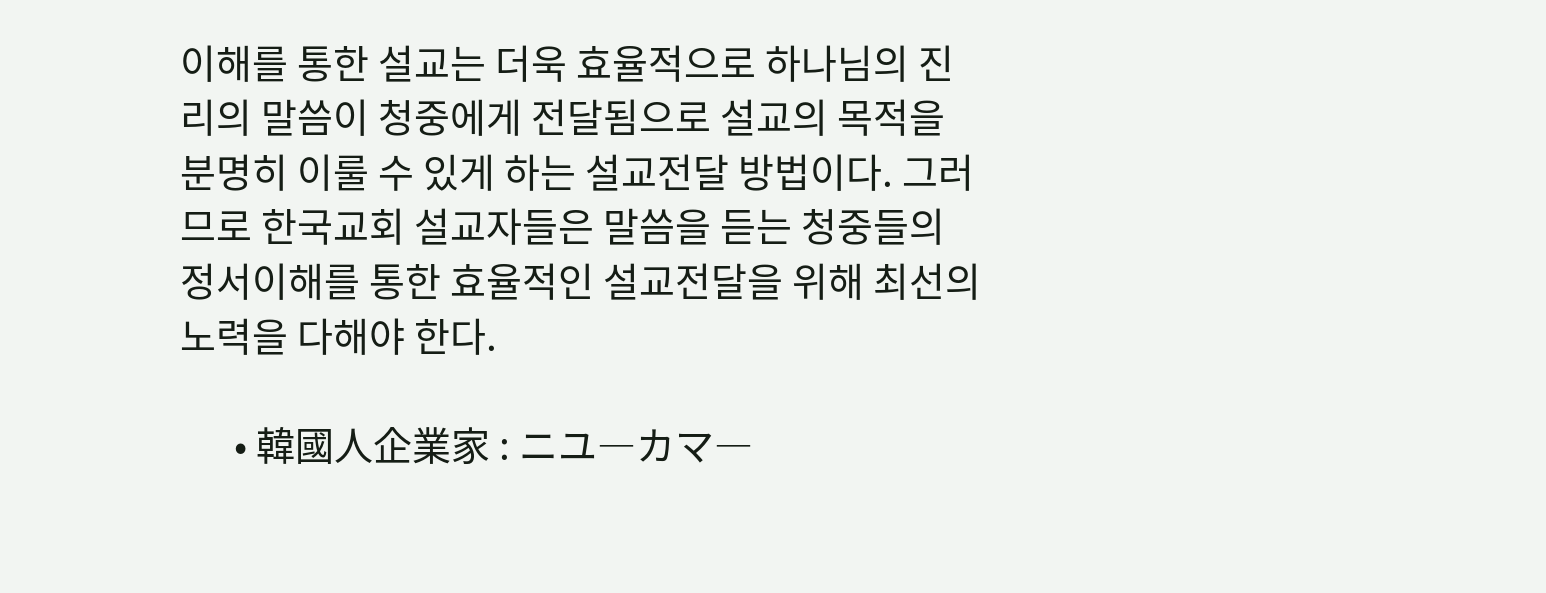이해를 통한 설교는 더욱 효율적으로 하나님의 진리의 말씀이 청중에게 전달됨으로 설교의 목적을 분명히 이룰 수 있게 하는 설교전달 방법이다. 그러므로 한국교회 설교자들은 말씀을 듣는 청중들의 정서이해를 통한 효율적인 설교전달을 위해 최선의 노력을 다해야 한다.

      • 韓國人企業家 : ニユ―カマ―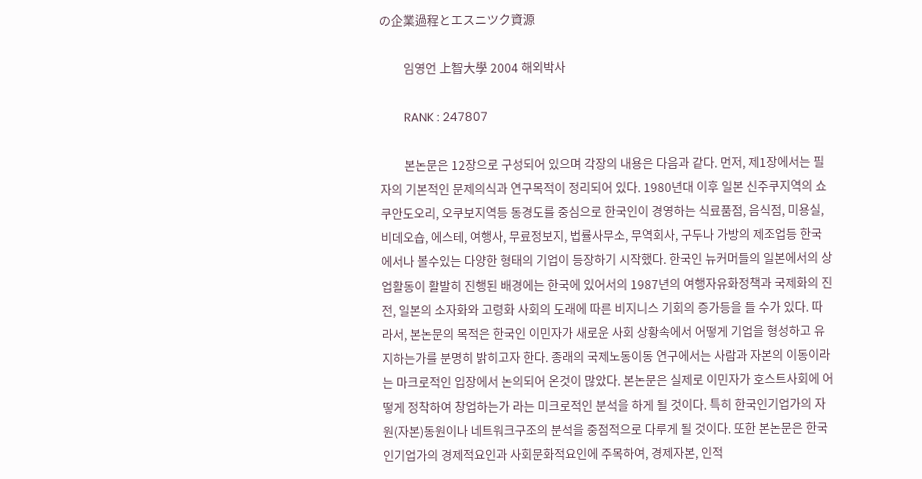の企業過程とエスニツク資源

        임영언 上智大學 2004 해외박사

        RANK : 247807

        본논문은 12장으로 구성되어 있으며 각장의 내용은 다음과 같다. 먼저, 제1장에서는 필자의 기본적인 문제의식과 연구목적이 정리되어 있다. 1980년대 이후 일본 신주쿠지역의 쇼쿠안도오리, 오쿠보지역등 동경도를 중심으로 한국인이 경영하는 식료품점, 음식점, 미용실, 비데오숍, 에스테, 여행사, 무료정보지, 법률사무소, 무역회사, 구두나 가방의 제조업등 한국에서나 볼수있는 다양한 형태의 기업이 등장하기 시작했다. 한국인 뉴커머들의 일본에서의 상업활동이 활발히 진행된 배경에는 한국에 있어서의 1987년의 여행자유화정책과 국제화의 진전, 일본의 소자화와 고령화 사회의 도래에 따른 비지니스 기회의 증가등을 들 수가 있다. 따라서, 본논문의 목적은 한국인 이민자가 새로운 사회 상황속에서 어떻게 기업을 형성하고 유지하는가를 분명히 밝히고자 한다. 종래의 국제노동이동 연구에서는 사람과 자본의 이동이라는 마크로적인 입장에서 논의되어 온것이 많았다. 본논문은 실제로 이민자가 호스트사회에 어떻게 정착하여 창업하는가 라는 미크로적인 분석을 하게 될 것이다. 특히 한국인기업가의 자원(자본)동원이나 네트워크구조의 분석을 중점적으로 다루게 될 것이다. 또한 본논문은 한국인기업가의 경제적요인과 사회문화적요인에 주목하여, 경제자본, 인적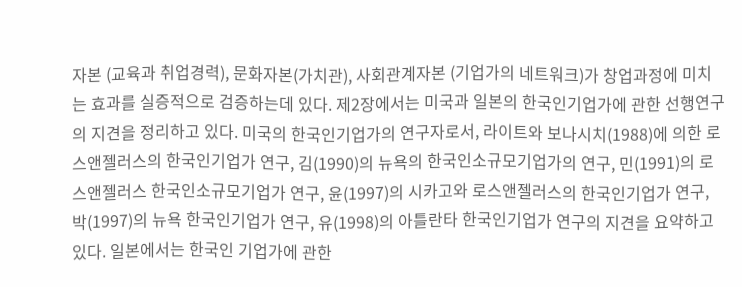자본 (교육과 취업경력), 문화자본(가치관), 사회관계자본 (기업가의 네트워크)가 창업과정에 미치는 효과를 실증적으로 검증하는데 있다. 제2장에서는 미국과 일본의 한국인기업가에 관한 선행연구의 지견을 정리하고 있다. 미국의 한국인기업가의 연구자로서, 라이트와 보나시치(1988)에 의한 로스앤젤러스의 한국인기업가 연구, 김(1990)의 뉴욕의 한국인소규모기업가의 연구, 민(1991)의 로스앤젤러스 한국인소규모기업가 연구, 윤(1997)의 시카고와 로스앤젤러스의 한국인기업가 연구, 박(1997)의 뉴욕 한국인기업가 연구, 유(1998)의 아틀란타 한국인기업가 연구의 지견을 요약하고 있다. 일본에서는 한국인 기업가에 관한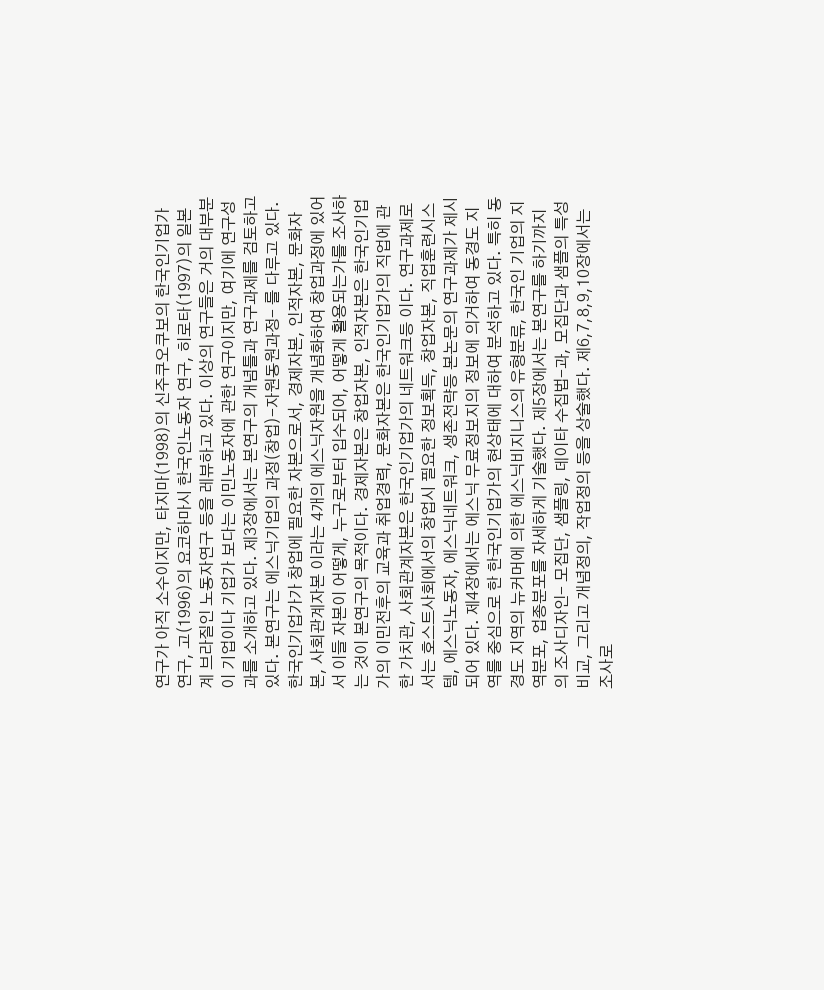연구가 아직 소수이지만, 타지마(1998)의 신주쿠오쿠보의 한국인기업가 연구, 고(1996)의 요코하마시 한국인노동자 연구, 히로타(1997)의 일본계 브라질인 노동자연구 등을 레뷰하고 있다. 이상의 연구들은 거의 대부분이 기업이나 기업가 보다는 이민노동자에 관한 연구이지만, 여기에 연구성과를 소개하고 있다. 제3장에서는 본연구의 개념틀과 연구과제를 검토하고 있다. 본연구는 에스닉기업의 과정(창업)-자원동원과정- 를 다루고 있다. 한국인기업가가 창업에 필요한 자본으로서, 경제자본, 인적자본, 문화자본, 사회관계자본 이라는 4개의 에스닉자원을 개념화하여 창업과정에 있어서 이들 자본이 어떻게, 누구로부터 입수되어, 어떻게 활용되는가를 조사하는 것이 본연구의 목적이다. 경제자본은 창업자본, 인적자본은 한국인기업가의 이민전후의 교육과 취업경력, 문화자본은 한국인기업가의 직업에 관한 가치관, 사회관계자본은 한국인기업가의 네트워크등 이다. 연구과제로서는 호스트사회에서의 창업시 필요한 정보획득, 창업자본, 직업훈련시스템, 에스닉노동자, 에스닉네트워크, 생존전략등 본논문의 연구과제가 제시되어 있다. 제4장에서는 에스닉 무료정보지의 정보에 의거하여 동경도 지역를 중심으로 한 한국인기업가의 현상태에 대하여 분석하고 있다. 특히 동경도 지역의 뉴커머에 의한 에스닉비지니스의 유형분류, 한국인 기업의 지역분포, 업종분포를 자세하게 기술했다. 제5장에서는 본연구를 하기까지의 조사디자인- 모집단, 샘플링, 데이타 수집법-과, 모집단과 샘플의 특성비교, 그리고 개념정의, 작업정의 등을 상술했다. 제6,7,8,9,10장에서는 조사로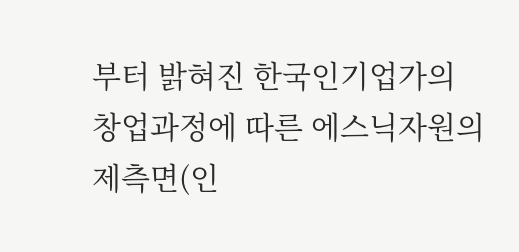부터 밝혀진 한국인기업가의 창업과정에 따른 에스닉자원의 제측면(인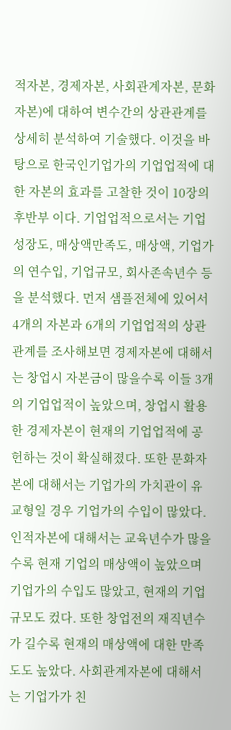적자본, 경제자본, 사회관계자본, 문화자본)에 대하여 변수간의 상관관계를 상세히 분석하여 기술했다. 이것을 바탕으로 한국인기업가의 기업업적에 대한 자본의 효과를 고찰한 것이 10장의 후반부 이다. 기업업적으로서는 기업성장도, 매상액만족도, 매상액, 기업가의 연수입, 기업규모, 회사존속년수 등을 분석했다. 먼저 샘플전체에 있어서 4개의 자본과 6개의 기업업적의 상관관계를 조사해보면 경제자본에 대해서는 창업시 자본금이 많을수록 이들 3개의 기업업적이 높았으며, 창업시 활용한 경제자본이 현재의 기업업적에 공헌하는 것이 확실해졌다. 또한 문화자본에 대해서는 기업가의 가치관이 유교형일 경우 기업가의 수입이 많았다. 인적자본에 대해서는 교육년수가 많을수록 현재 기업의 매상액이 높았으며 기업가의 수입도 많았고, 현재의 기업규모도 컸다. 또한 창업전의 재직년수가 길수록 현재의 매상액에 대한 만족도도 높았다. 사회관계자본에 대해서는 기업가가 친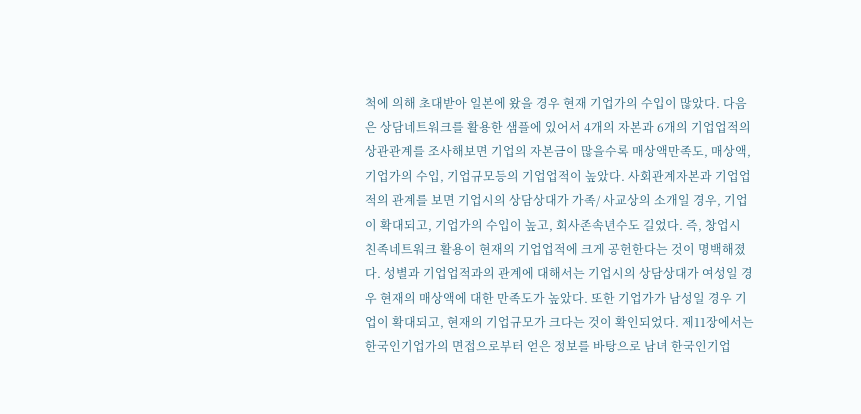척에 의해 초대받아 일본에 왔을 경우 현재 기업가의 수입이 많았다. 다음은 상담네트워크를 활용한 샘플에 있어서 4개의 자본과 6개의 기업업적의 상관관계를 조사해보면 기업의 자본금이 많을수록 매상액만족도, 매상액, 기업가의 수입, 기업규모등의 기업업적이 높았다. 사회관계자본과 기업업적의 관계를 보면 기업시의 상담상대가 가족/ 사교상의 소개일 경우, 기업이 확대되고, 기업가의 수입이 높고, 회사존속년수도 길었다. 즉, 창업시 친족네트워크 활용이 현재의 기업업적에 크게 공헌한다는 것이 명백해졌다. 성별과 기업업적과의 관계에 대해서는 기업시의 상담상대가 여성일 경우 현재의 매상액에 대한 만족도가 높았다. 또한 기업가가 남성일 경우 기업이 확대되고, 현재의 기업규모가 크다는 것이 확인되었다. 제11장에서는 한국인기업가의 면접으로부터 얻은 정보를 바탕으로 남녀 한국인기업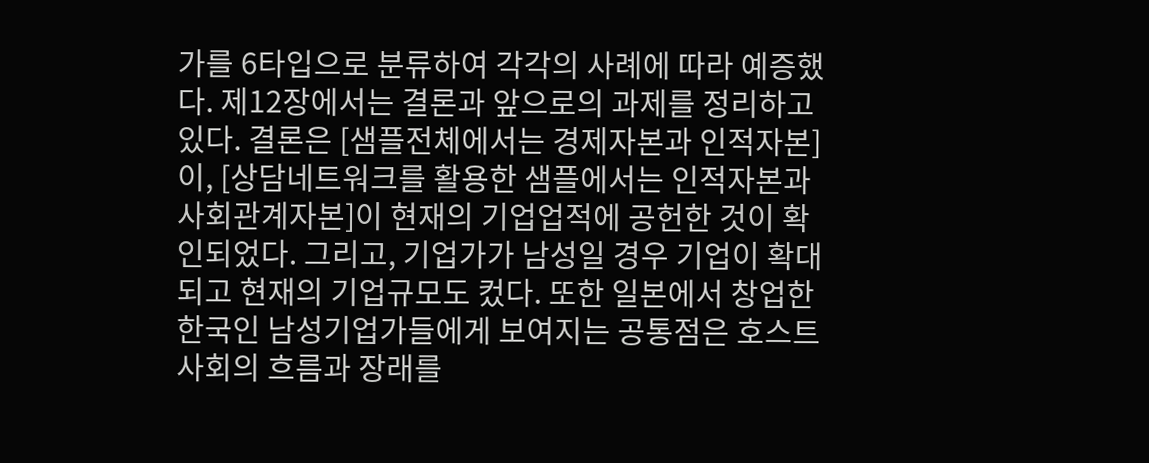가를 6타입으로 분류하여 각각의 사례에 따라 예증했다. 제12장에서는 결론과 앞으로의 과제를 정리하고 있다. 결론은 [샘플전체에서는 경제자본과 인적자본]이, [상담네트워크를 활용한 샘플에서는 인적자본과 사회관계자본]이 현재의 기업업적에 공헌한 것이 확인되었다. 그리고, 기업가가 남성일 경우 기업이 확대되고 현재의 기업규모도 컸다. 또한 일본에서 창업한 한국인 남성기업가들에게 보여지는 공통점은 호스트사회의 흐름과 장래를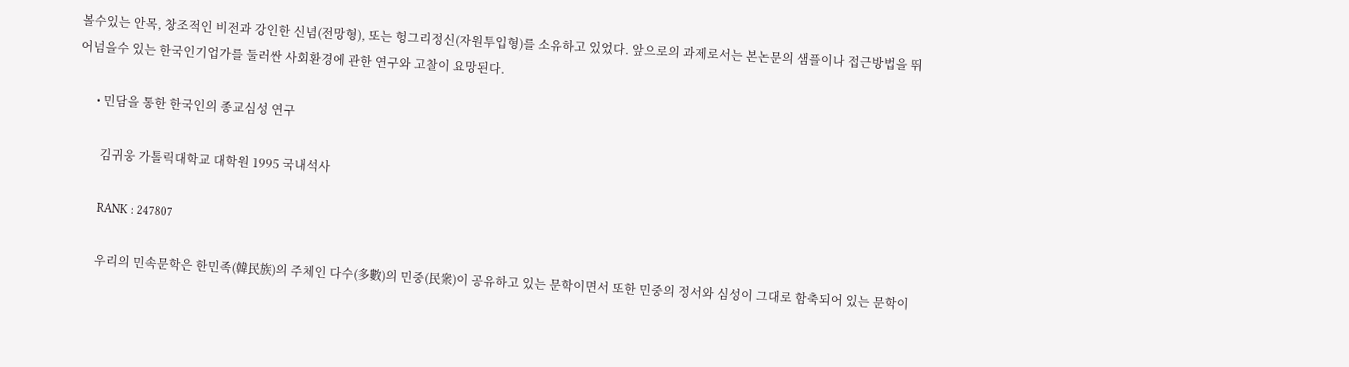볼수있는 안목, 창조적인 비전과 강인한 신념(전망형), 또는 헝그리정신(자원투입형)를 소유하고 있었다. 앞으로의 과제로서는 본논문의 샘플이나 접근방법을 뛰어넘을수 있는 한국인기업가를 둘러싼 사회환경에 관한 연구와 고찰이 요망된다.

      • 민담을 통한 한국인의 종교심성 연구

        김귀웅 가톨릭대학교 대학원 1995 국내석사

        RANK : 247807

        우리의 민속문학은 한민족(韓民族)의 주체인 다수(多數)의 민중(民衆)이 공유하고 있는 문학이면서 또한 민중의 정서와 심성이 그대로 함축되어 있는 문학이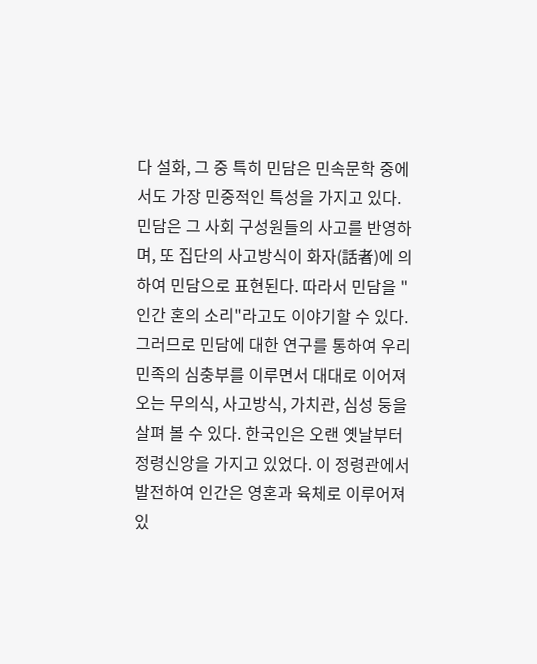다 설화, 그 중 특히 민담은 민속문학 중에서도 가장 민중적인 특성을 가지고 있다. 민담은 그 사회 구성원들의 사고를 반영하며, 또 집단의 사고방식이 화자(話者)에 의하여 민담으로 표현된다. 따라서 민담을 "인간 혼의 소리"라고도 이야기할 수 있다. 그러므로 민담에 대한 연구를 통하여 우리 민족의 심충부를 이루면서 대대로 이어져오는 무의식, 사고방식, 가치관, 심성 둥을 살펴 볼 수 있다. 한국인은 오랜 옛날부터 정령신앙을 가지고 있었다. 이 정령관에서 발전하여 인간은 영혼과 육체로 이루어져 있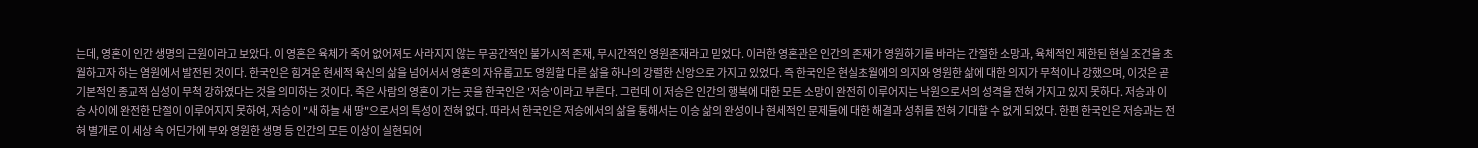는데, 영혼이 인간 생명의 근원이라고 보았다. 이 영혼은 육체가 죽어 없어져도 사라지지 않는 무공간적인 불가시적 존재, 무시간적인 영원존재라고 믿었다. 이러한 영혼관은 인간의 존재가 영원하기를 바라는 간절한 소망과, 육체적인 제한된 현실 조건을 초월하고자 하는 염원에서 발전된 것이다. 한국인은 힘겨운 현세적 육신의 삶을 넘어서서 영혼의 자유롭고도 영원할 다른 삶을 하나의 강렬한 신앙으로 가지고 있었다. 즉 한국인은 현실초월에의 의지와 영원한 삶에 대한 의지가 무척이나 강했으며, 이것은 곧 기본적인 종교적 심성이 무척 강하였다는 것을 의미하는 것이다. 죽은 사람의 영혼이 가는 곳을 한국인은 '저승'이라고 부른다. 그런데 이 저승은 인간의 행복에 대한 모든 소망이 완전히 이루어지는 낙원으로서의 성격을 전혀 가지고 있지 못하다. 저승과 이승 사이에 완전한 단절이 이루어지지 못하여, 저승이 "새 하늘 새 땅"으로서의 특성이 전혀 없다. 따라서 한국인은 저승에서의 삶을 통해서는 이승 삶의 완성이나 현세적인 문제들에 대한 해결과 성취를 전혀 기대할 수 없게 되었다. 한편 한국인은 저승과는 전혀 별개로 이 세상 속 어딘가에 부와 영원한 생명 등 인간의 모든 이상이 실현되어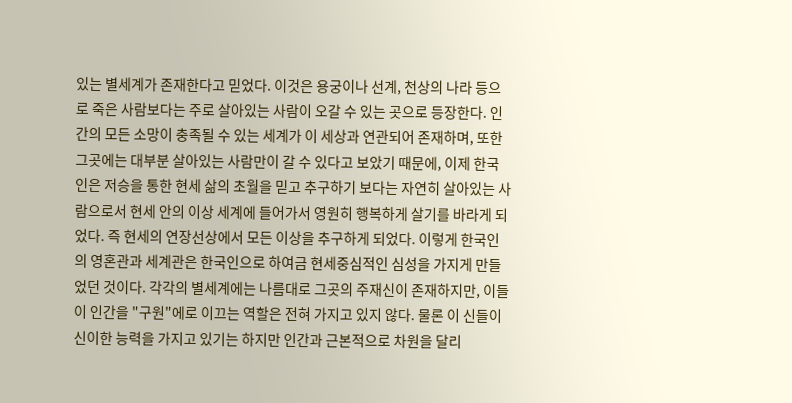있는 별세계가 존재한다고 믿었다. 이것은 용궁이나 선계, 천상의 나라 등으로 죽은 사람보다는 주로 살아있는 사람이 오갈 수 있는 곳으로 등장한다. 인간의 모든 소망이 충족될 수 있는 세계가 이 세상과 연관되어 존재하며, 또한 그곳에는 대부분 살아있는 사람만이 갈 수 있다고 보았기 때문에, 이제 한국인은 저승을 통한 현세 삶의 초월을 믿고 추구하기 보다는 자연히 살아있는 사람으로서 현세 안의 이상 세계에 들어가서 영원히 행복하게 살기를 바라게 되었다. 즉 현세의 연장선상에서 모든 이상을 추구하게 되었다. 이렇게 한국인의 영혼관과 세계관은 한국인으로 하여금 현세중심적인 심성을 가지게 만들었던 것이다. 각각의 별세계에는 나름대로 그곳의 주재신이 존재하지만, 이들이 인간을 "구원"에로 이끄는 역할은 전혀 가지고 있지 않다. 물론 이 신들이 신이한 능력을 가지고 있기는 하지만 인간과 근본적으로 차원을 달리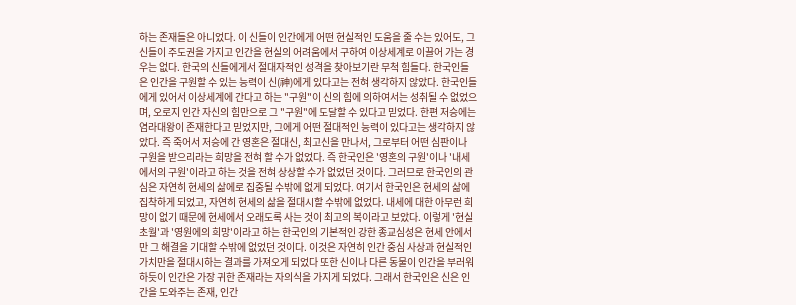하는 존재들은 아니었다. 이 신들이 인간에게 어떤 현실적인 도움을 줄 수는 있어도, 그 신들이 주도권을 가지고 인간을 현실의 어려움에서 구하여 이상세계로 이끌어 가는 경우는 없다. 한국의 신들에게서 절대자적인 성격을 찾아보기란 무척 힘들다. 한국인들은 인간을 구원할 수 있는 능력이 신(神)에게 있다고는 전혀 생각하지 않았다. 한국인들에게 있어서 이상세계에 간다고 하는 "구원"이 신의 힘에 의하여서는 성취될 수 없었으며, 오로지 인간 자신의 힘만으로 그 "구원"에 도달할 수 있다고 믿었다. 한편 저승에는 염라대왕이 존재한다고 믿었지만, 그에게 어떤 절대적인 능력이 있다고는 생각하지 않았다. 즉 죽어서 저승에 간 영혼은 절대신, 최고신을 만나서, 그로부터 어떤 심판이나 구원을 받으리라는 희망을 전혀 할 수가 없었다. 즉 한국인은 '영혼의 구원'이나 '내세에서의 구원'이라고 하는 것을 전혀 상상할 수가 없었던 것이다. 그러므로 한국인의 관심은 자연히 현세의 삶에로 집중될 수밖에 없게 되었다. 여기서 한국인은 현세의 삶에 집착하게 되었고, 자연히 현세의 삶을 절대시할 수밖에 없었다. 내세에 대한 아무런 희망이 없기 때문에 현세에서 오래도록 사는 것이 최고의 복이라고 보았다. 이렇게 '현실 초월'과 '영원에의 희망'이라고 하는 한국인의 기본적인 강한 종교심성은 현세 안에서만 그 해결을 기대할 수밖에 없었던 것이다. 이것은 자연히 인간 중심 사상과 현실적인 가치만을 절대시하는 결과를 가져오게 되었다 또한 신이나 다른 동물이 인간을 부러워하듯이 인간은 가장 귀한 존재라는 자의식을 가지게 되었다. 그래서 한국인은 신은 인간을 도와주는 존재, 인간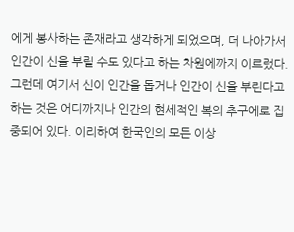에게 봉사하는 존재라고 생각하게 되었으며, 더 나아가서 인간이 신을 부릴 수도 있다고 하는 차원에까지 이르렀다. 그런데 여기서 신이 인간을 돕거나 인간이 신을 부린다고 하는 것은 어디까지나 인간의 현세적인 복의 추구에로 집중되어 있다. 이리하여 한국인의 모든 이상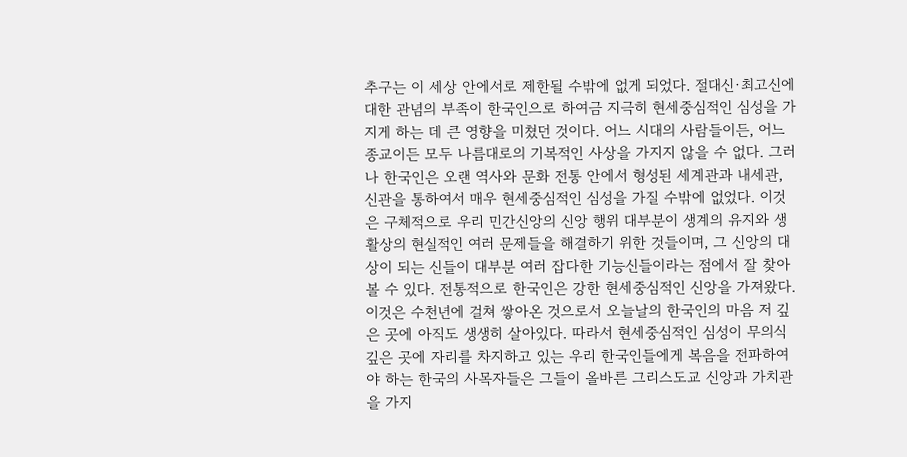추구는 이 세상 안에서로 제한될 수밖에 없게 되었다. 절대신·최고신에 대한 관념의 부족이 한국인으로 하여금 지극히 현세중심적인 심성을 가지게 하는 데 큰 영향을 미쳤던 것이다. 어느 시대의 사람들이든, 어느 종교이든 모두 나름대로의 기복적인 사상을 가지지 않을 수 없다. 그러나 한국인은 오랜 역사와 문화 전통 안에서 형성된 세계관과 내세관, 신관을 통하여서 매우 현세중심적인 심성을 가질 수밖에 없었다. 이것은 구체적으로 우리 민간신앙의 신앙 행위 대부분이 생계의 유지와 생활상의 현실적인 여러 문제들을 해결하기 위한 것들이며, 그 신앙의 대상이 되는 신들이 대부분 여러 잡다한 기능신들이라는 점에서 잘 찾아볼 수 있다. 전통적으로 한국인은 강한 현세중심적인 신앙을 가져왔다. 이것은 수천년에 걸쳐 쌓아온 것으로서 오늘날의 한국인의 마음 저 깊은 곳에 아직도 생생히 살아있다. 따라서 현세중심적인 심성이 무의식 깊은 곳에 자리를 차지하고 있는 우리 한국인들에게 복음을 전파하여야 하는 한국의 사목자들은 그들이 올바른 그리스도교 신앙과 가치관을 가지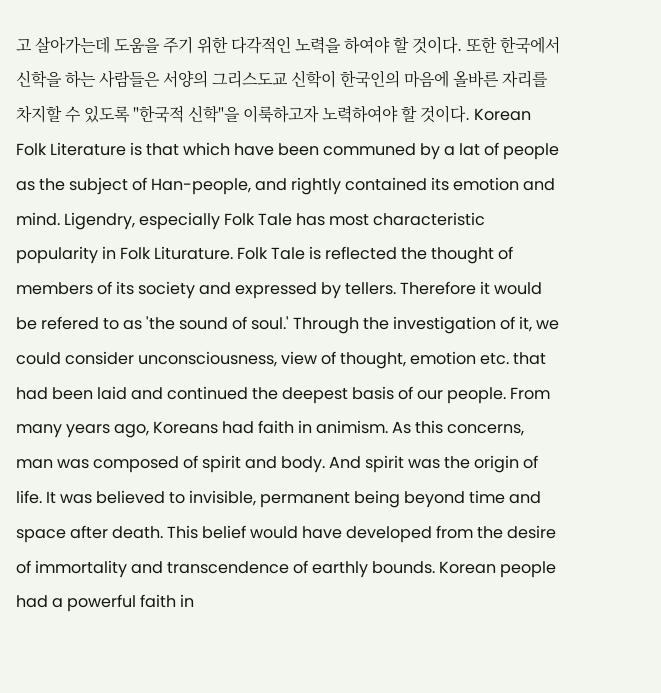고 살아가는데 도움을 주기 위한 다각적인 노력을 하여야 할 것이다. 또한 한국에서 신학을 하는 사람들은 서양의 그리스도교 신학이 한국인의 마음에 올바른 자리를 차지할 수 있도록 "한국적 신학"을 이룩하고자 노력하여야 할 것이다. Korean Folk Literature is that which have been communed by a lat of people as the subject of Han-people, and rightly contained its emotion and mind. Ligendry, especially Folk Tale has most characteristic popularity in Folk Liturature. Folk Tale is reflected the thought of members of its society and expressed by tellers. Therefore it would be refered to as 'the sound of soul.' Through the investigation of it, we could consider unconsciousness, view of thought, emotion etc. that had been laid and continued the deepest basis of our people. From many years ago, Koreans had faith in animism. As this concerns, man was composed of spirit and body. And spirit was the origin of life. It was believed to invisible, permanent being beyond time and space after death. This belief would have developed from the desire of immortality and transcendence of earthly bounds. Korean people had a powerful faith in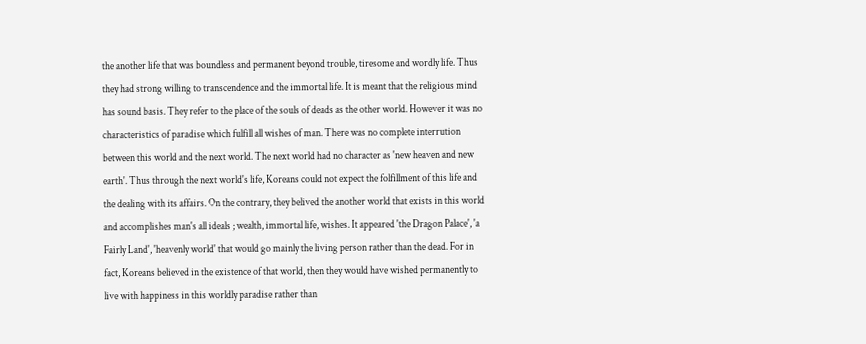the another life that was boundless and permanent beyond trouble, tiresome and wordly life. Thus they had strong willing to transcendence and the immortal life. It is meant that the religious mind has sound basis. They refer to the place of the souls of deads as the other world. However it was no characteristics of paradise which fulfill all wishes of man. There was no complete interrution between this world and the next world. The next world had no character as 'new heaven and new earth'. Thus through the next world's life, Koreans could not expect the folfillment of this life and the dealing with its affairs. On the contrary, they belived the another world that exists in this world and accomplishes man's all ideals ; wealth, immortal life, wishes. It appeared 'the Dragon Palace', 'a Fairly Land', 'heavenly world' that would go mainly the living person rather than the dead. For in fact, Koreans believed in the existence of that world, then they would have wished permanently to live with happiness in this worldly paradise rather than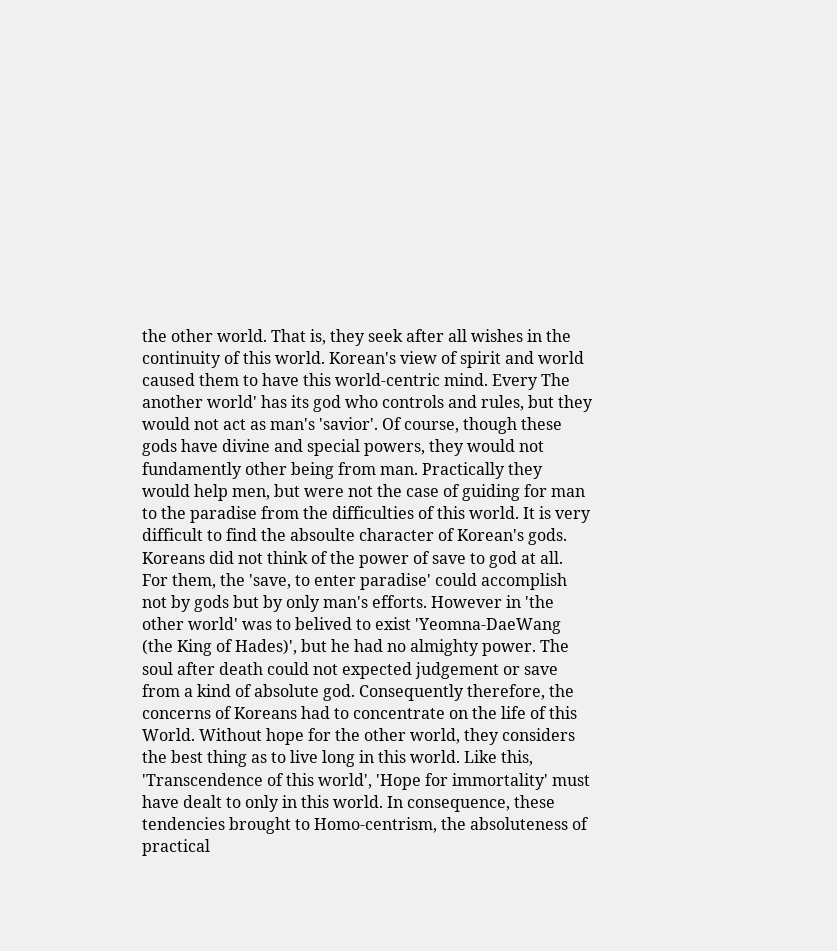the other world. That is, they seek after all wishes in the continuity of this world. Korean's view of spirit and world caused them to have this world-centric mind. Every The another world' has its god who controls and rules, but they would not act as man's 'savior'. Of course, though these gods have divine and special powers, they would not fundamently other being from man. Practically they would help men, but were not the case of guiding for man to the paradise from the difficulties of this world. It is very difficult to find the absoulte character of Korean's gods. Koreans did not think of the power of save to god at all. For them, the 'save, to enter paradise' could accomplish not by gods but by only man's efforts. However in 'the other world' was to belived to exist 'Yeomna-DaeWang (the King of Hades)', but he had no almighty power. The soul after death could not expected judgement or save from a kind of absolute god. Consequently therefore, the concerns of Koreans had to concentrate on the life of this World. Without hope for the other world, they considers the best thing as to live long in this world. Like this, 'Transcendence of this world', 'Hope for immortality' must have dealt to only in this world. In consequence, these tendencies brought to Homo-centrism, the absoluteness of practical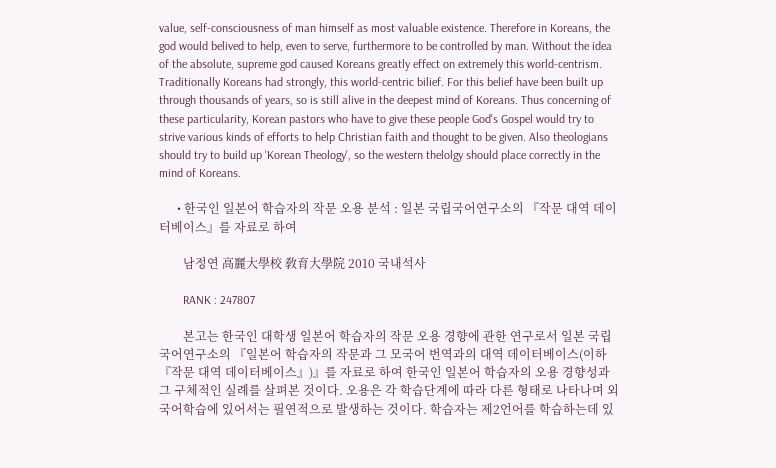value, self-consciousness of man himself as most valuable existence. Therefore in Koreans, the god would belived to help, even to serve, furthermore to be controlled by man. Without the idea of the absolute, supreme god caused Koreans greatly effect on extremely this world-centrism. Traditionally Koreans had strongly, this world-centric bilief. For this belief have been built up through thousands of years, so is still alive in the deepest mind of Koreans. Thus concerning of these particularity, Korean pastors who have to give these people God's Gospel would try to strive various kinds of efforts to help Christian faith and thought to be given. Also theologians should try to build up 'Korean Theology', so the western thelolgy should place correctly in the mind of Koreans.

      • 한국인 일본어 학습자의 작문 오용 분석 : 일본 국립국어연구소의 『작문 대역 데이터베이스』를 자료로 하여

        남정연 高麗大學校 敎育大學院 2010 국내석사

        RANK : 247807

        본고는 한국인 대학생 일본어 학습자의 작문 오용 경향에 관한 연구로서 일본 국립국어연구소의 『일본어 학습자의 작문과 그 모국어 번역과의 대역 데이터베이스(이하 『작문 대역 데이터베이스』)』를 자료로 하여 한국인 일본어 학습자의 오용 경향성과 그 구체적인 실례를 살펴본 것이다. 오용은 각 학습단계에 따라 다른 형태로 나타나며 외국어학습에 있어서는 필연적으로 발생하는 것이다. 학습자는 제2언어를 학습하는데 있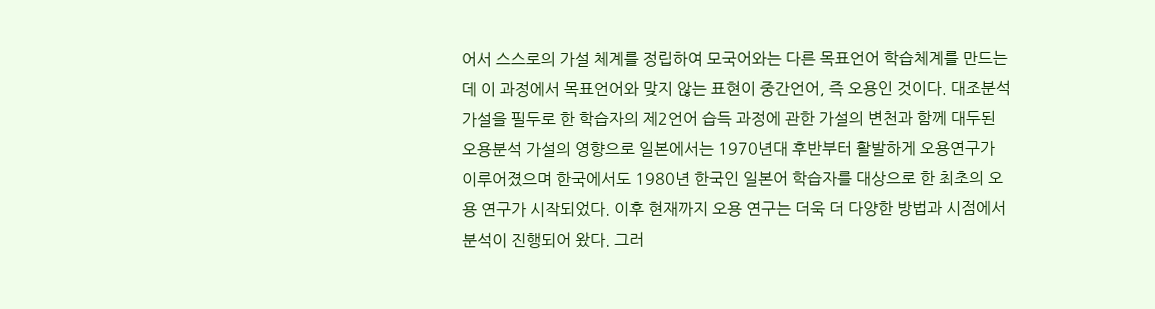어서 스스로의 가설 체계를 정립하여 모국어와는 다른 목표언어 학습체계를 만드는데 이 과정에서 목표언어와 맞지 않는 표현이 중간언어, 즉 오용인 것이다. 대조분석 가설을 필두로 한 학습자의 제2언어 습득 과정에 관한 가설의 변천과 함께 대두된 오용분석 가설의 영향으로 일본에서는 1970년대 후반부터 활발하게 오용연구가 이루어졌으며 한국에서도 1980년 한국인 일본어 학습자를 대상으로 한 최초의 오용 연구가 시작되었다. 이후 현재까지 오용 연구는 더욱 더 다양한 방법과 시점에서 분석이 진행되어 왔다. 그러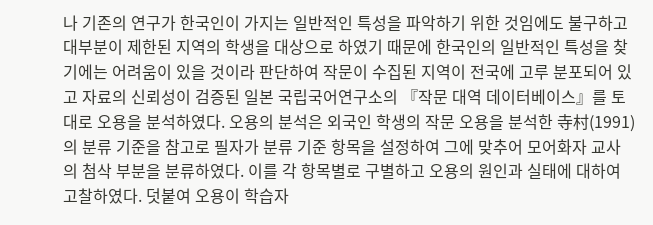나 기존의 연구가 한국인이 가지는 일반적인 특성을 파악하기 위한 것임에도 불구하고 대부분이 제한된 지역의 학생을 대상으로 하였기 때문에 한국인의 일반적인 특성을 찾기에는 어려움이 있을 것이라 판단하여 작문이 수집된 지역이 전국에 고루 분포되어 있고 자료의 신뢰성이 검증된 일본 국립국어연구소의 『작문 대역 데이터베이스』를 토대로 오용을 분석하였다. 오용의 분석은 외국인 학생의 작문 오용을 분석한 寺村(1991)의 분류 기준을 참고로 필자가 분류 기준 항목을 설정하여 그에 맞추어 모어화자 교사의 첨삭 부분을 분류하였다. 이를 각 항목별로 구별하고 오용의 원인과 실태에 대하여 고찰하였다. 덧붙여 오용이 학습자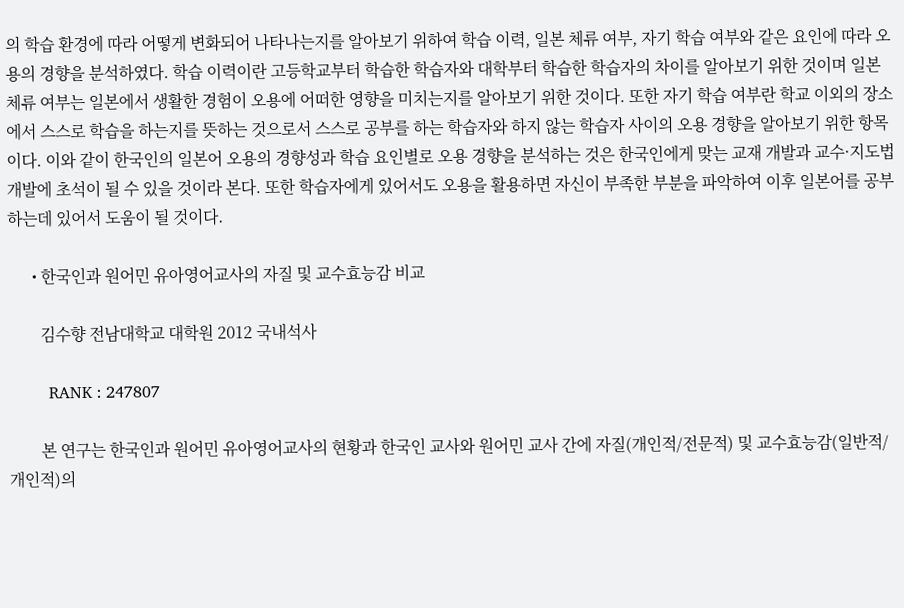의 학습 환경에 따라 어떻게 변화되어 나타나는지를 알아보기 위하여 학습 이력, 일본 체류 여부, 자기 학습 여부와 같은 요인에 따라 오용의 경향을 분석하였다. 학습 이력이란 고등학교부터 학습한 학습자와 대학부터 학습한 학습자의 차이를 알아보기 위한 것이며 일본 체류 여부는 일본에서 생활한 경험이 오용에 어떠한 영향을 미치는지를 알아보기 위한 것이다. 또한 자기 학습 여부란 학교 이외의 장소에서 스스로 학습을 하는지를 뜻하는 것으로서 스스로 공부를 하는 학습자와 하지 않는 학습자 사이의 오용 경향을 알아보기 위한 항목이다. 이와 같이 한국인의 일본어 오용의 경향성과 학습 요인별로 오용 경향을 분석하는 것은 한국인에게 맞는 교재 개발과 교수·지도법 개발에 초석이 될 수 있을 것이라 본다. 또한 학습자에게 있어서도 오용을 활용하면 자신이 부족한 부분을 파악하여 이후 일본어를 공부하는데 있어서 도움이 될 것이다.

      • 한국인과 원어민 유아영어교사의 자질 및 교수효능감 비교

        김수향 전남대학교 대학원 2012 국내석사

        RANK : 247807

        본 연구는 한국인과 원어민 유아영어교사의 현황과 한국인 교사와 원어민 교사 간에 자질(개인적/전문적) 및 교수효능감(일반적/개인적)의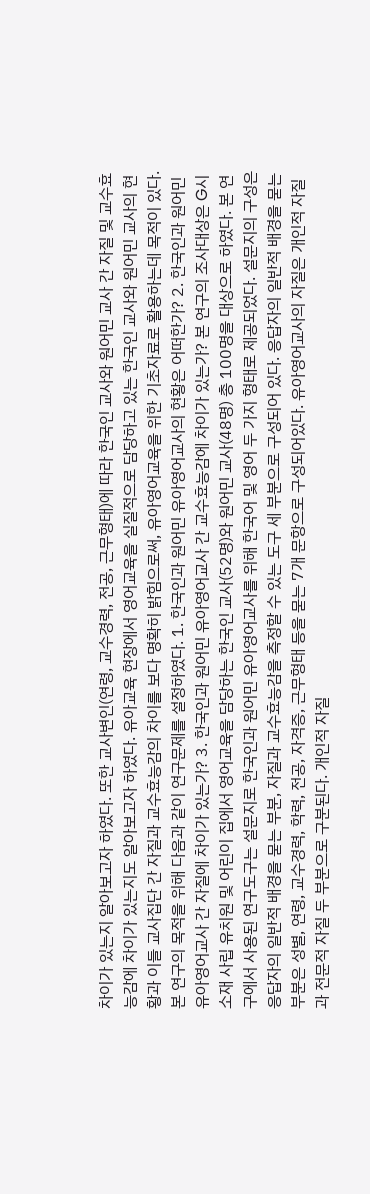차이가 있는지 알아보고자 하였다. 또한 교사변인(연령, 교수경력, 전공, 근무형태)에 따라 한국인 교사와 원어민 교사 간 자질 및 교수효능감에 차이가 있는지도 알아보고자 하였다. 유아교육 현장에서 영어교육을 실질적으로 담당하고 있는 한국인 교사와 원어민 교사의 현황과 이들 교사집단 간 자질과 교수효능감의 차이를 보다 명확히 밝힘으로써, 유아영어교육을 위한 기초자료로 활용하는데 목적이 있다. 본 연구의 목적을 위해 다음과 같이 연구문제를 설정하였다. 1. 한국인과 원어민 유아영어교사의 현황은 어떠한가? 2. 한국인과 원어민 유아영어교사 간 자질에 차이가 있는가? 3. 한국인과 원어민 유아영어교사 간 교수효능감에 차이가 있는가? 본 연구의 조사대상은 G시 소재 사립 유치원 및 어린이 집에서 영어교육을 담당하는 한국인 교사(52명)와 원어민 교사(48명) 총 100명을 대상으로 하였다. 본 연구에서 사용된 연구도구는 설문지로 한국인과 원어민 유아영어교사를 위해 한국어 및 영어 두 가지 형태로 제공되었다. 설문지의 구성은 응답자의 일반적 배경을 묻는 부분, 자질과 교수효능감을 측정할 수 있는 도구 세 부분으로 구성되어 있다. 응답자의 일반적 배경을 묻는 부분은 성별, 연령, 교수경력, 학력, 전공, 자격증, 근무형태 등을 묻는 7개 문항으로 구성되어있다. 유아영어교사의 자질은 개인적 자질과 전문적 자질 두 부분으로 구분된다. 개인적 자질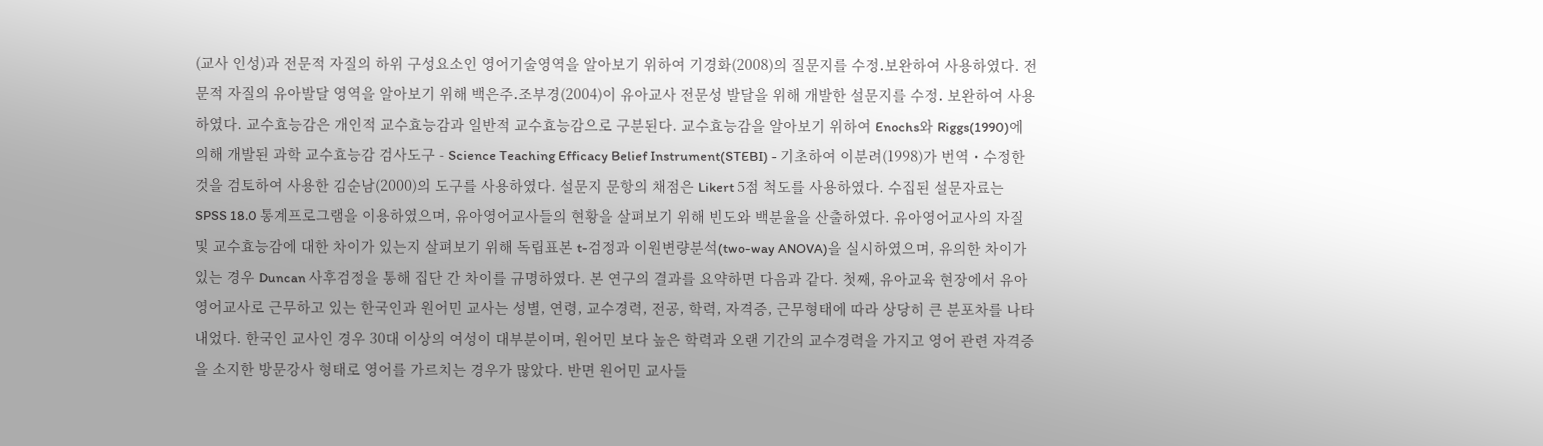(교사 인성)과 전문적 자질의 하위 구성요소인 영어기술영역을 알아보기 위하여 기경화(2008)의 질문지를 수정․보완하여 사용하였다. 전문적 자질의 유아발달 영역을 알아보기 위해 백은주․조부경(2004)이 유아교사 전문성 발달을 위해 개발한 설문지를 수정․ 보완하여 사용하였다. 교수효능감은 개인적 교수효능감과 일반적 교수효능감으로 구분된다. 교수효능감을 알아보기 위하여 Enochs와 Riggs(1990)에 의해 개발된 과학 교수효능감 검사도구 - Science Teaching Efficacy Belief Instrument(STEBI) - 기초하여 이분려(1998)가 번역・수정한 것을 검토하여 사용한 김순남(2000)의 도구를 사용하였다. 설문지 문항의 채점은 Likert 5점 척도를 사용하였다. 수집된 설문자료는 SPSS 18.0 통계프로그램을 이용하였으며, 유아영어교사들의 현황을 살펴보기 위해 빈도와 백분율을 산출하였다. 유아영어교사의 자질 및 교수효능감에 대한 차이가 있는지 살펴보기 위해 독립표본 t-검정과 이원변량분석(two-way ANOVA)을 실시하였으며, 유의한 차이가 있는 경우 Duncan 사후검정을 통해 집단 간 차이를 규명하였다. 본 연구의 결과를 요약하면 다음과 같다. 첫째, 유아교육 현장에서 유아영어교사로 근무하고 있는 한국인과 원어민 교사는 성별, 연령, 교수경력, 전공, 학력, 자격증, 근무형태에 따라 상당히 큰 분포차를 나타내었다. 한국인 교사인 경우 30대 이상의 여성이 대부분이며, 원어민 보다 높은 학력과 오랜 기간의 교수경력을 가지고 영어 관련 자격증을 소지한 방문강사 형태로 영어를 가르치는 경우가 많았다. 반면 원어민 교사들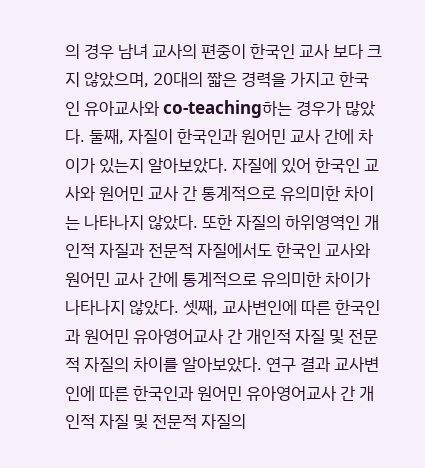의 경우 남녀 교사의 편중이 한국인 교사 보다 크지 않았으며, 20대의 짧은 경력을 가지고 한국인 유아교사와 co-teaching하는 경우가 많았다. 둘째, 자질이 한국인과 원어민 교사 간에 차이가 있는지 알아보았다. 자질에 있어 한국인 교사와 원어민 교사 간 통계적으로 유의미한 차이는 나타나지 않았다. 또한 자질의 하위영역인 개인적 자질과 전문적 자질에서도 한국인 교사와 원어민 교사 간에 통계적으로 유의미한 차이가 나타나지 않았다. 셋째, 교사변인에 따른 한국인과 원어민 유아영어교사 간 개인적 자질 및 전문적 자질의 차이를 알아보았다. 연구 결과 교사변인에 따른 한국인과 원어민 유아영어교사 간 개인적 자질 및 전문적 자질의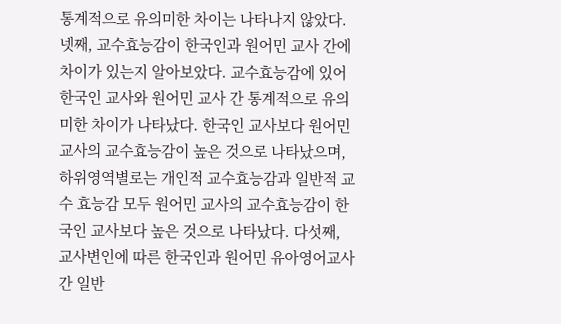통계적으로 유의미한 차이는 나타나지 않았다. 넷째, 교수효능감이 한국인과 원어민 교사 간에 차이가 있는지 알아보았다. 교수효능감에 있어 한국인 교사와 원어민 교사 간 통계적으로 유의미한 차이가 나타났다. 한국인 교사보다 원어민 교사의 교수효능감이 높은 것으로 나타났으며, 하위영역별로는 개인적 교수효능감과 일반적 교수 효능감 모두 원어민 교사의 교수효능감이 한국인 교사보다 높은 것으로 나타났다. 다섯째, 교사변인에 따른 한국인과 원어민 유아영어교사 간 일반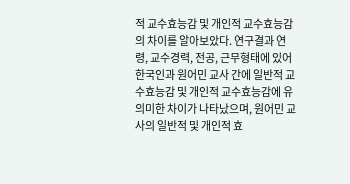적 교수효능감 및 개인적 교수효능감의 차이를 알아보았다. 연구결과 연령, 교수경력, 전공, 근무형태에 있어 한국인과 원어민 교사 간에 일반적 교수효능감 및 개인적 교수효능감에 유의미한 차이가 나타났으며, 원어민 교사의 일반적 및 개인적 효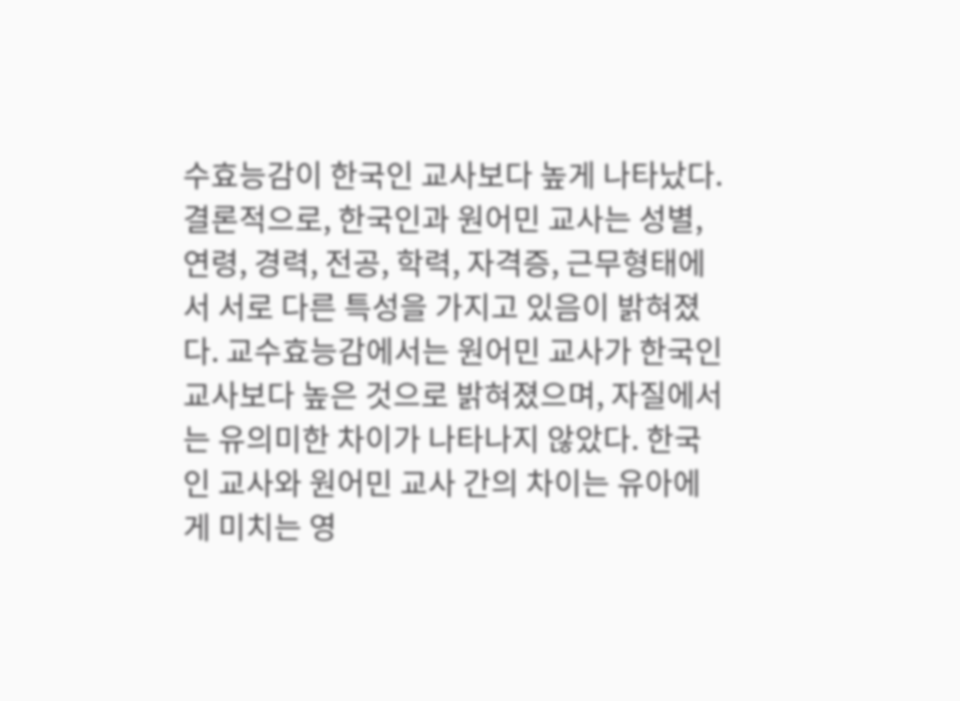수효능감이 한국인 교사보다 높게 나타났다. 결론적으로, 한국인과 원어민 교사는 성별, 연령, 경력, 전공, 학력, 자격증, 근무형태에서 서로 다른 특성을 가지고 있음이 밝혀졌다. 교수효능감에서는 원어민 교사가 한국인 교사보다 높은 것으로 밝혀졌으며, 자질에서는 유의미한 차이가 나타나지 않았다. 한국인 교사와 원어민 교사 간의 차이는 유아에게 미치는 영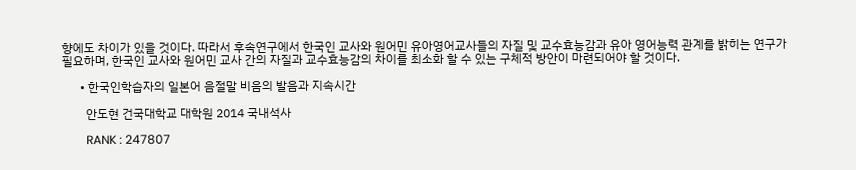향에도 차이가 있을 것이다. 따라서 후속연구에서 한국인 교사와 원어민 유아영어교사들의 자질 및 교수효능감과 유아 영어능력 관계를 밝히는 연구가 필요하며, 한국인 교사와 원어민 교사 간의 자질과 교수효능감의 차이를 최소화 할 수 있는 구체적 방안이 마련되어야 할 것이다.

      • 한국인학습자의 일본어 음절말 비음의 발음과 지속시간

        안도현 건국대학교 대학원 2014 국내석사

        RANK : 247807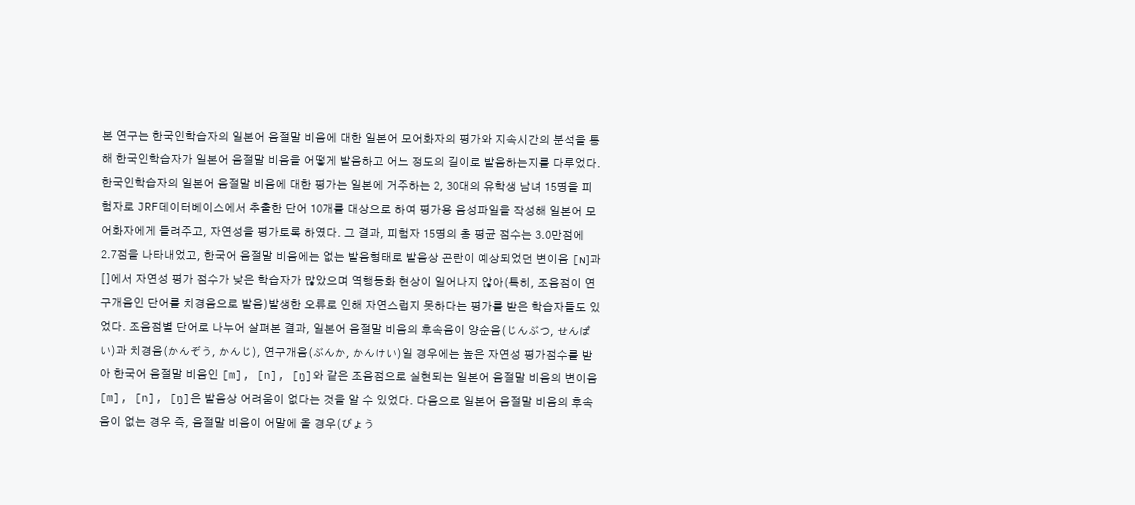본 연구는 한국인학습자의 일본어 음절말 비음에 대한 일본어 모어화자의 평가와 지속시간의 분석을 통해 한국인학습자가 일본어 음절말 비음을 어떻게 발음하고 어느 정도의 길이로 발음하는지를 다루었다. 한국인학습자의 일본어 음절말 비음에 대한 평가는 일본에 거주하는 2, 30대의 유학생 남녀 15명을 피험자로 JRF데이터베이스에서 추출한 단어 10개를 대상으로 하여 평가용 음성파일을 작성해 일본어 모어화자에게 들려주고, 자연성을 평가토록 하였다. 그 결과, 피험자 15명의 총 평균 점수는 3.0만점에 2.7점을 나타내었고, 한국어 음절말 비음에는 없는 발음형태로 발음상 곤란이 예상되었던 변이음 [ɴ]과 []에서 자연성 평가 점수가 낮은 학습자가 많았으며 역행동화 현상이 일어나지 않아(특히, 조음점이 연구개음인 단어를 치경음으로 발음)발생한 오류로 인해 자연스럽지 못하다는 평가를 받은 학습자들도 있었다. 조음점별 단어로 나누어 살펴본 결과, 일본어 음절말 비음의 후속음이 양순음(じんぶつ, せんぱい)과 치경음(かんぞう, かんじ), 연구개음(ぶんか, かんけい)일 경우에는 높은 자연성 평가점수를 받아 한국어 음절말 비음인 [m], [n], [ŋ]와 같은 조음점으로 실현되는 일본어 음절말 비음의 변이음 [m], [n], [ŋ]은 발음상 어려움이 없다는 것을 알 수 있었다. 다음으로 일본어 음절말 비음의 후속음이 없는 경우 즉, 음절말 비음이 어말에 올 경우(びょう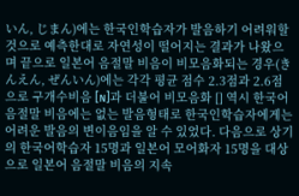いん, じまん)에는 한국인학습자가 발음하기 어려워할 것으로 예측한대로 자연성이 떨어지는 결과가 나왔으며 끝으로 일본어 음절말 비음이 비모음화되는 경우(きんえん, ぜんいん)에는 각각 평균 점수 2.3점과 2.6점으로 구개수비음 [ɴ]과 더불어 비모음화 [] 역시 한국어 음절말 비음에는 없는 발음형태로 한국인학습자에게는 어려운 발음의 변이음임을 알 수 있었다. 다음으로 상기의 한국어학습자 15명과 일본어 모어화자 15명을 대상으로 일본어 음절말 비음의 지속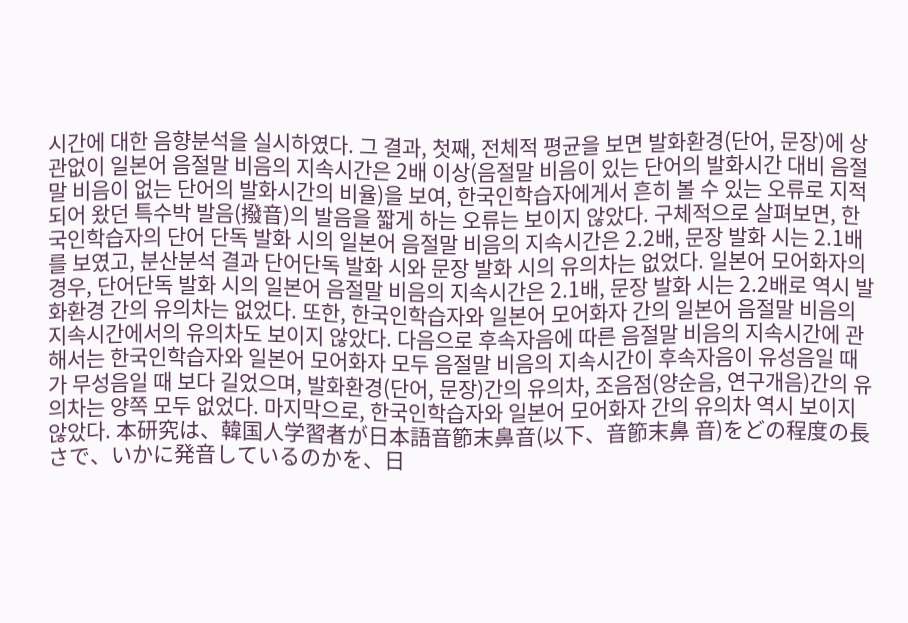시간에 대한 음향분석을 실시하였다. 그 결과, 첫째, 전체적 평균을 보면 발화환경(단어, 문장)에 상관없이 일본어 음절말 비음의 지속시간은 2배 이상(음절말 비음이 있는 단어의 발화시간 대비 음절말 비음이 없는 단어의 발화시간의 비율)을 보여, 한국인학습자에게서 흔히 볼 수 있는 오류로 지적되어 왔던 특수박 발음(撥音)의 발음을 짧게 하는 오류는 보이지 않았다. 구체적으로 살펴보면, 한국인학습자의 단어 단독 발화 시의 일본어 음절말 비음의 지속시간은 2.2배, 문장 발화 시는 2.1배를 보였고, 분산분석 결과 단어단독 발화 시와 문장 발화 시의 유의차는 없었다. 일본어 모어화자의 경우, 단어단독 발화 시의 일본어 음절말 비음의 지속시간은 2.1배, 문장 발화 시는 2.2배로 역시 발화환경 간의 유의차는 없었다. 또한, 한국인학습자와 일본어 모어화자 간의 일본어 음절말 비음의 지속시간에서의 유의차도 보이지 않았다. 다음으로 후속자음에 따른 음절말 비음의 지속시간에 관해서는 한국인학습자와 일본어 모어화자 모두 음절말 비음의 지속시간이 후속자음이 유성음일 때가 무성음일 때 보다 길었으며, 발화환경(단어, 문장)간의 유의차, 조음점(양순음, 연구개음)간의 유의차는 양쪽 모두 없었다. 마지막으로, 한국인학습자와 일본어 모어화자 간의 유의차 역시 보이지 않았다. 本研究は、韓国人学習者が日本語音節末鼻音(以下、音節末鼻 音)をどの程度の長さで、いかに発音しているのかを、日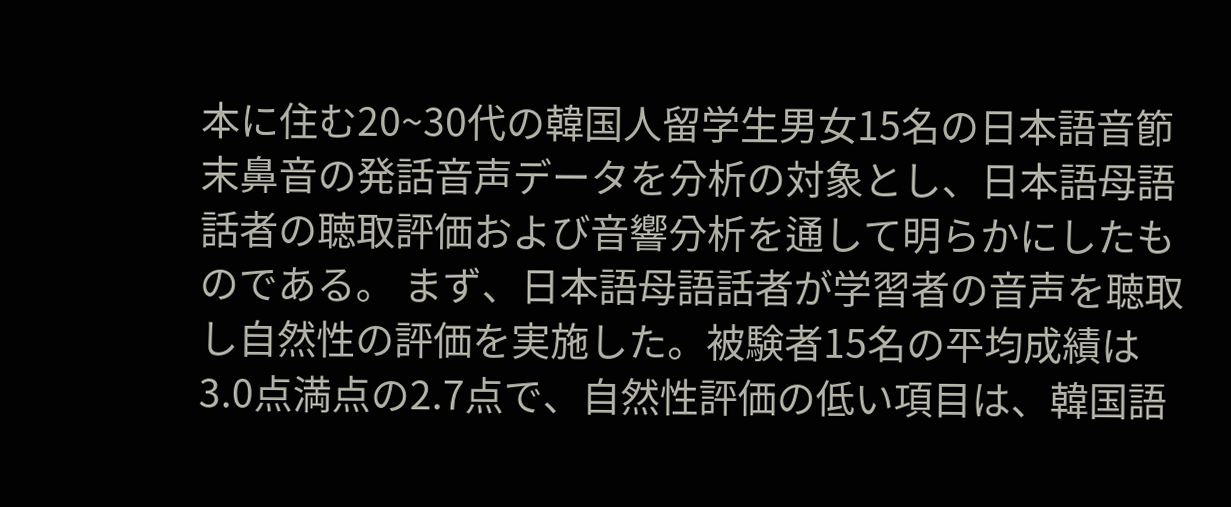本に住む20~30代の韓国人留学生男女15名の日本語音節末鼻音の発話音声データを分析の対象とし、日本語母語話者の聴取評価および音響分析を通して明らかにしたものである。 まず、日本語母語話者が学習者の音声を聴取し自然性の評価を実施した。被験者15名の平均成績は3.0点満点の2.7点で、自然性評価の低い項目は、韓国語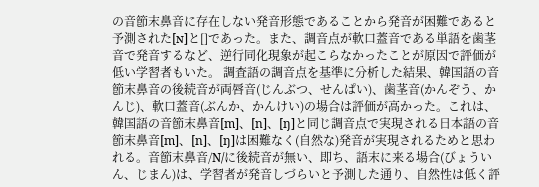の音節末鼻音に存在しない発音形態であることから発音が困難であると予測された[ɴ]と[]であった。また、調音点が軟口蓋音である単語を歯茎音で発音するなど、逆行同化現象が起こらなかったことが原因で評価が低い学習者もいた。 調査語の調音点を基準に分析した結果、韓国語の音節末鼻音の後続音が両唇音(じんぶつ、せんぱい)、歯茎音(かんぞう、かんじ)、軟口蓋音(ぶんか、かんけい)の場合は評価が高かった。これは、韓国語の音節末鼻音[m]、[n]、[ŋ]と同じ調音点で実現される日本語の音節末鼻音[m]、[n]、[ŋ]は困難なく(自然な)発音が実現されるためと思われる。音節末鼻音/N/に後続音が無い、即ち、語末に来る場合(びょういん、じまん)は、学習者が発音しづらいと予測した通り、自然性は低く評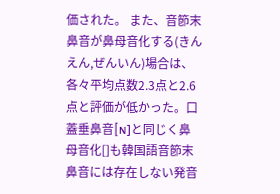価された。 また、音節末鼻音が鼻母音化する(きんえん,ぜんいん)場合は、各々平均点数2.3点と2.6点と評価が低かった。口蓋垂鼻音[ɴ]と同じく鼻母音化[]も韓国語音節末鼻音には存在しない発音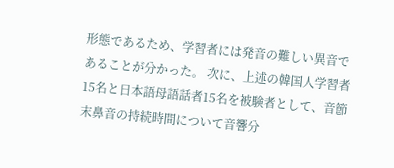形態であるため、学習者には発音の難しい異音であることが分かった。 次に、上述の韓国人学習者15名と日本語母語話者15名を被験者として、音節末鼻音の持続時間について音響分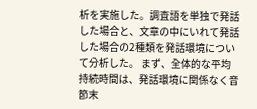析を実施した。調査語を単独で発話した場合と、文章の中にいれて発話した場合の2種類を発話環境について分析した。 まず、全体的な平均持続時間は、発話環境に関係なく音節末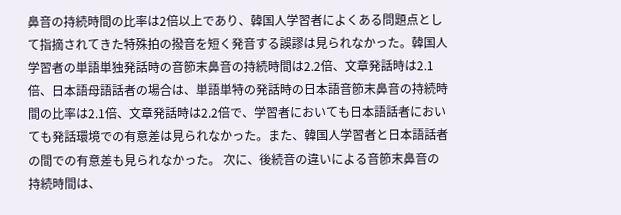鼻音の持続時間の比率は2倍以上であり、韓国人学習者によくある問題点として指摘されてきた特殊拍の撥音を短く発音する誤謬は見られなかった。韓国人学習者の単語単独発話時の音節末鼻音の持続時間は2.2倍、文章発話時は2.1倍、日本語母語話者の場合は、単語単特の発話時の日本語音節末鼻音の持続時間の比率は2.1倍、文章発話時は2.2倍で、学習者においても日本語話者においても発話環境での有意差は見られなかった。また、韓国人学習者と日本語話者の間での有意差も見られなかった。 次に、後続音の違いによる音節末鼻音の持続時間は、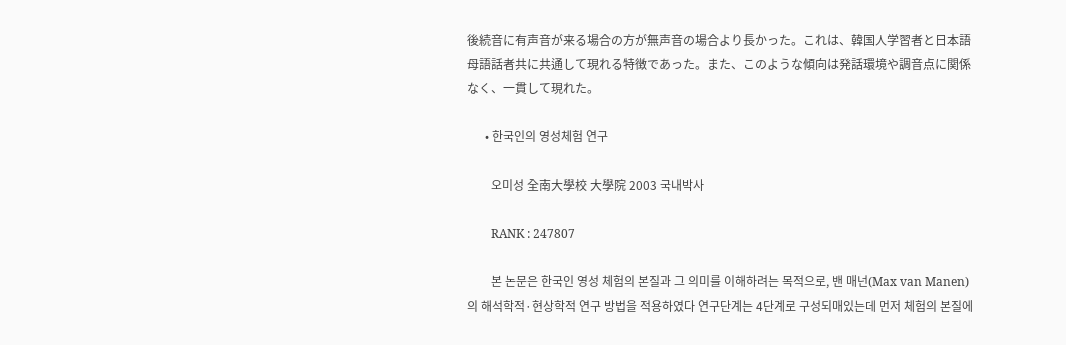後続音に有声音が来る場合の方が無声音の場合より長かった。これは、韓国人学習者と日本語母語話者共に共通して現れる特徴であった。また、このような傾向は発話環境や調音点に関係なく、一貫して現れた。

      • 한국인의 영성체험 연구

        오미성 全南大學校 大學院 2003 국내박사

        RANK : 247807

        본 논문은 한국인 영성 체험의 본질과 그 의미를 이해하려는 목적으로, 밴 매넌(Max van Manen)의 해석학적·현상학적 연구 방법을 적용하였다 연구단계는 4단계로 구성되매있는데 먼저 체험의 본질에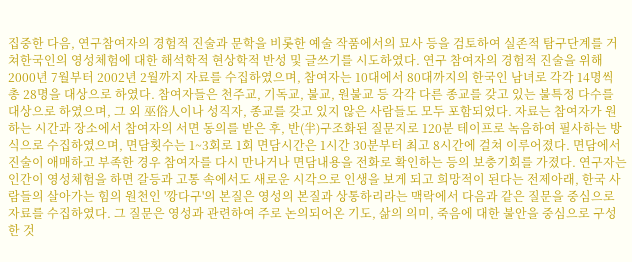집중한 다음, 연구참여자의 경험적 진술과 문학을 비롯한 예술 작품에서의 묘사 등을 검토하여 실존적 탐구단계를 거쳐한국인의 영성체험에 대한 해석학적 현상학적 반성 및 글쓰기를 시도하였다. 연구 참여자의 경험적 진술을 위해 2000년 7월부터 2002년 2월까지 자료를 수집하였으며, 참여자는 10대에서 80대까지의 한국인 남녀로 각각 14명씩 총 28명을 대상으로 하였다. 참여자들은 천주교, 기독교, 불교, 원불교 등 각각 다른 종교를 갖고 있는 불특정 다수를 대상으로 하였으며, 그 외 巫俗人이나 성직자, 종교를 갖고 있지 않은 사람들도 모두 포함되었다. 자료는 참여자가 원하는 시간과 장소에서 참여자의 서면 동의를 받은 후, 반(半)구조화된 질문지로 120분 테이프로 녹음하여 필사하는 방식으로 수집하였으며, 면담횟수는 1~3회로 1회 면담시간은 1시간 30분부터 최고 8시간에 걸쳐 이루어졌다. 면담에서 진술이 애매하고 부족한 경우 참여자를 다시 만나거나 면담내용을 전화로 확인하는 등의 보충기회를 가졌다. 연구자는 인간이 영성체험을 하면 갈등과 고통 속에서도 새로운 시각으로 인생을 보게 되고 희망적이 된다는 전제아래, 한국 사람들의 살아가는 힘의 원천인 '깡다구'의 본질은 영성의 본질과 상통하리라는 맥락에서 다음과 같은 질문을 중심으로 자료를 수집하였다. 그 질문은 영성과 관련하여 주로 논의되어온 기도, 삶의 의미, 죽음에 대한 불안을 중심으로 구성한 것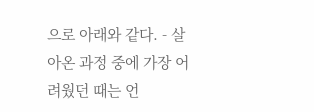으로 아래와 같다. - 살아온 과정 중에 가장 어려웠던 때는 언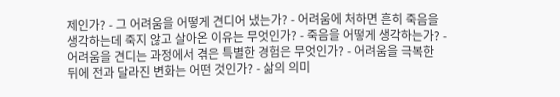제인가? - 그 어려움을 어떻게 견디어 냈는가? - 어려움에 처하면 흔히 죽음을 생각하는데 죽지 않고 살아온 이유는 무엇인가? - 죽음을 어떻게 생각하는가? - 어려움을 견디는 과정에서 겪은 특별한 경험은 무엇인가? - 어려움을 극복한 뒤에 전과 달라진 변화는 어떤 것인가? - 삶의 의미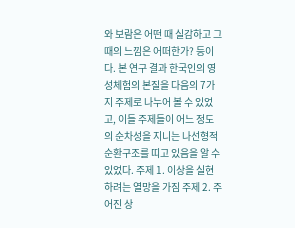와 보람은 어떤 때 실감하고 그때의 느낌은 어떠한가? 등이다. 본 연구 결과 한국인의 영성체험의 본질을 다음의 7가지 주제로 나누어 볼 수 있었고, 이들 주제들이 어느 정도의 순차성을 지니는 나선형적 순환구조를 띠고 있음을 알 수 있었다. 주제 1. 이상을 실현하려는 열망을 가짐 주제 2. 주어진 상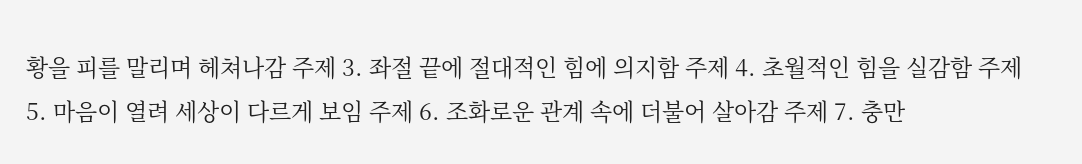황을 피를 말리며 헤쳐나감 주제 3. 좌절 끝에 절대적인 힘에 의지함 주제 4. 초월적인 힘을 실감함 주제 5. 마음이 열려 세상이 다르게 보임 주제 6. 조화로운 관계 속에 더불어 살아감 주제 7. 충만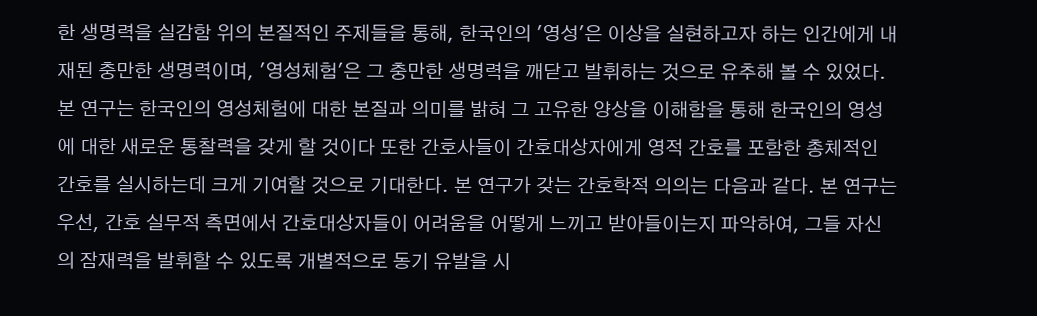한 생명력을 실감함 위의 본질적인 주제들을 통해, 한국인의 '영성'은 이상을 실현하고자 하는 인간에게 내재된 충만한 생명력이며, '영성체험'은 그 충만한 생명력을 깨닫고 발휘하는 것으로 유추해 볼 수 있었다. 본 연구는 한국인의 영성체험에 대한 본질과 의미를 밝혀 그 고유한 양상을 이해함을 통해 한국인의 영성에 대한 새로운 통찰력을 갖게 할 것이다 또한 간호사들이 간호대상자에게 영적 간호를 포함한 총체적인 간호를 실시하는데 크게 기여할 것으로 기대한다. 본 연구가 갖는 간호학적 의의는 다음과 같다. 본 연구는 우선, 간호 실무적 측면에서 간호대상자들이 어려움을 어떻게 느끼고 받아들이는지 파악하여, 그들 자신의 잠재력을 발휘할 수 있도록 개별적으로 동기 유발을 시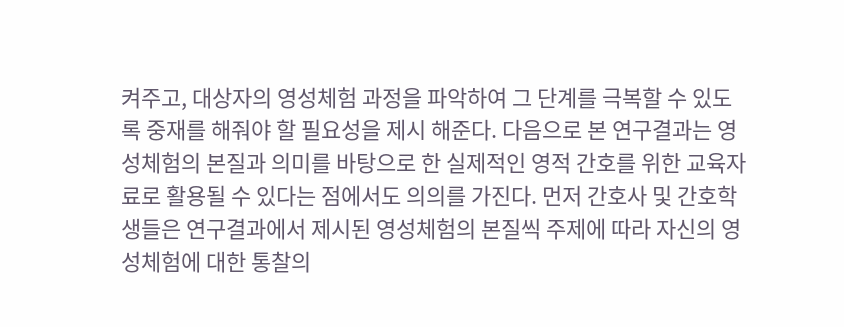켜주고, 대상자의 영성체험 과정을 파악하여 그 단계를 극복할 수 있도록 중재를 해줘야 할 필요성을 제시 해준다. 다음으로 본 연구결과는 영성체험의 본질과 의미를 바탕으로 한 실제적인 영적 간호를 위한 교육자료로 활용될 수 있다는 점에서도 의의를 가진다. 먼저 간호사 및 간호학생들은 연구결과에서 제시된 영성체험의 본질씩 주제에 따라 자신의 영성체험에 대한 통찰의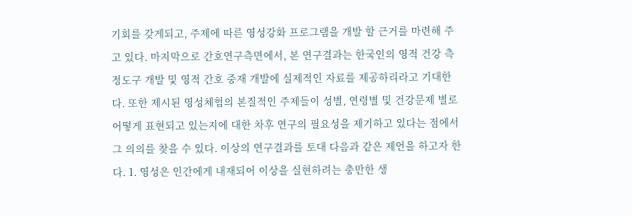기회를 갖게되고, 주제에 따른 영성강화 프로그램을 개발 할 근거를 마련해 주고 있다. 마지막으로 간호연구측면에서, 본 연구결과는 한국인의 영적 건강 측정도구 개발 및 영적 간호 중재 개발에 실제적인 자료를 제공하리라고 기대한다. 또한 제시된 영성체험의 본질적인 주제들이 성별, 연령별 및 건강문제 별로 어떻게 표현되고 있는지에 대한 차후 연구의 필요성을 제기하고 있다는 점에서 그 의의를 찾을 수 있다. 이상의 연구결과를 토대 다음과 같은 제언을 하고자 한다. 1. 영성은 인간에게 내재되어 이상을 실현하려는 충만한 생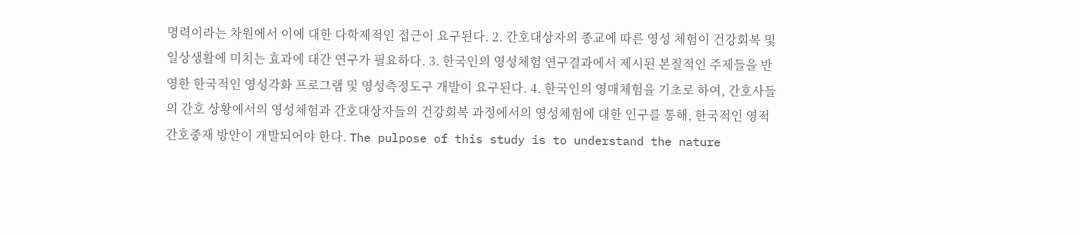명력이라는 차원에서 이에 대한 다학제적인 접근이 요구된다. 2. 간호대상자의 종교에 따른 영성 체험이 건강회복 및 일상생활에 미치는 효과에 대간 연구가 필요하다. 3. 한국인의 영성체험 연구결과에서 제시된 본질적인 주제들을 반영한 한국적인 영성각화 프로그램 및 영성측정도구 개발이 요구된다. 4. 한국인의 영매체험을 기초로 하여, 간호사들의 간호 상황에서의 영성체험과 간호대상자들의 건강회복 과정에서의 영성체험에 대한 인구를 통해, 한국적인 영적간호중재 방안이 개발되어야 한다. The pulpose of this study is to understand the nature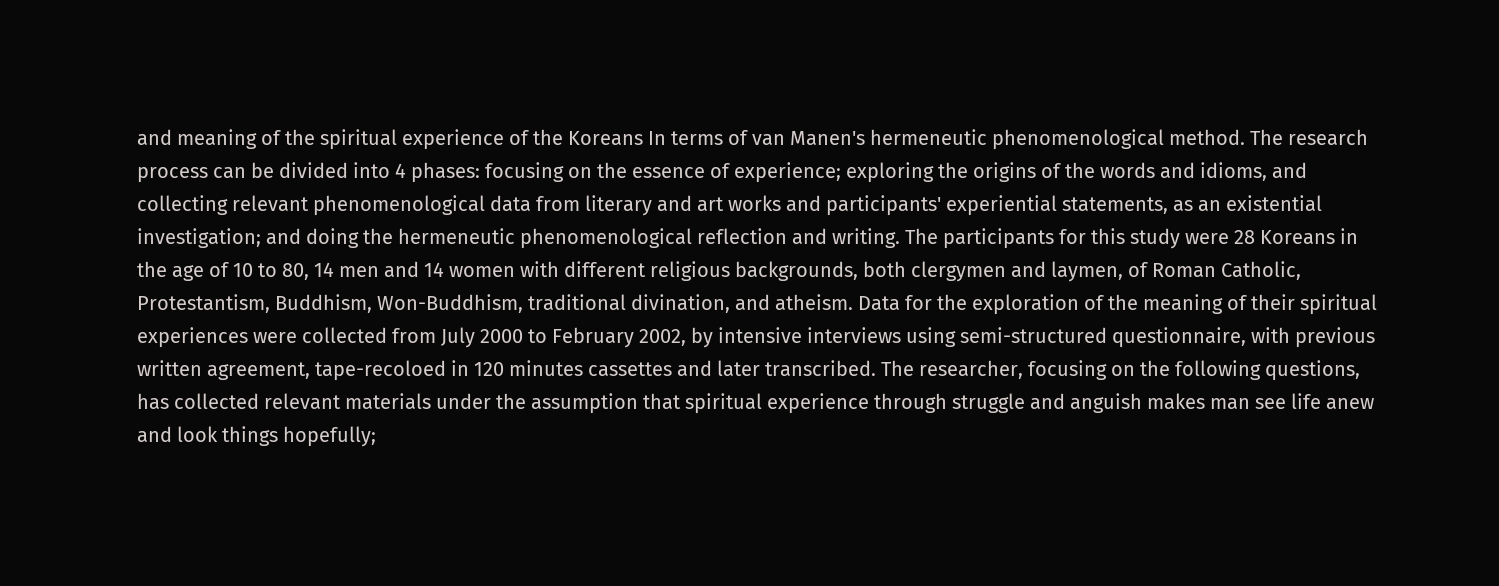and meaning of the spiritual experience of the Koreans In terms of van Manen's hermeneutic phenomenological method. The research process can be divided into 4 phases: focusing on the essence of experience; exploring the origins of the words and idioms, and collecting relevant phenomenological data from literary and art works and participants' experiential statements, as an existential investigation; and doing the hermeneutic phenomenological reflection and writing. The participants for this study were 28 Koreans in the age of 10 to 80, 14 men and 14 women with different religious backgrounds, both clergymen and laymen, of Roman Catholic, Protestantism, Buddhism, Won-Buddhism, traditional divination, and atheism. Data for the exploration of the meaning of their spiritual experiences were collected from July 2000 to February 2002, by intensive interviews using semi-structured questionnaire, with previous written agreement, tape-recoloed in 120 minutes cassettes and later transcribed. The researcher, focusing on the following questions, has collected relevant materials under the assumption that spiritual experience through struggle and anguish makes man see life anew and look things hopefully;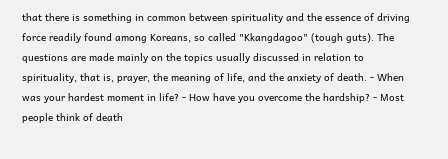that there is something in common between spirituality and the essence of driving force readily found among Koreans, so called "Kkangdagoo" (tough guts). The questions are made mainly on the topics usually discussed in relation to spirituality, that is, prayer, the meaning of life, and the anxiety of death. - When was your hardest moment in life? - How have you overcome the hardship? - Most people think of death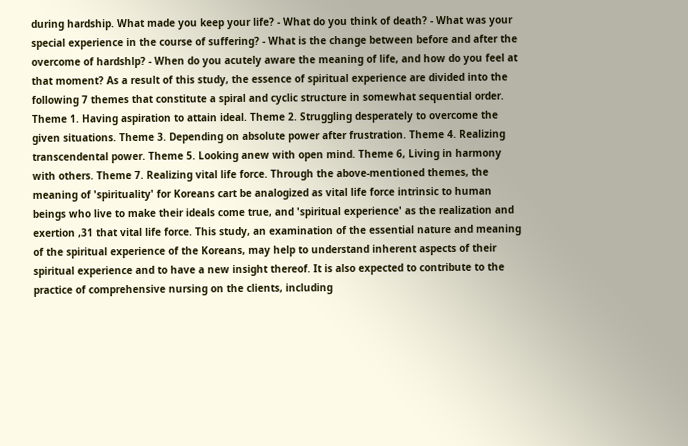during hardship. What made you keep your life? - What do you think of death? - What was your special experience in the course of suffering? - What is the change between before and after the overcome of hardshlp? - When do you acutely aware the meaning of life, and how do you feel at that moment? As a result of this study, the essence of spiritual experience are divided into the following 7 themes that constitute a spiral and cyclic structure in somewhat sequential order. Theme 1. Having aspiration to attain ideal. Theme 2. Struggling desperately to overcome the given situations. Theme 3. Depending on absolute power after frustration. Theme 4. Realizing transcendental power. Theme 5. Looking anew with open mind. Theme 6, Living in harmony with others. Theme 7. Realizing vital life force. Through the above-mentioned themes, the meaning of 'spirituality' for Koreans cart be analogized as vital life force intrinsic to human beings who live to make their ideals come true, and 'spiritual experience' as the realization and exertion ,31 that vital life force. This study, an examination of the essential nature and meaning of the spiritual experience of the Koreans, may help to understand inherent aspects of their spiritual experience and to have a new insight thereof. It is also expected to contribute to the practice of comprehensive nursing on the clients, including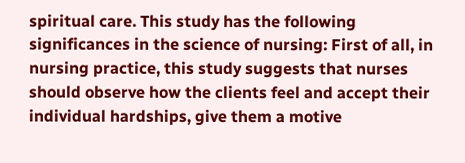spiritual care. This study has the following significances in the science of nursing: First of all, in nursing practice, this study suggests that nurses should observe how the clients feel and accept their individual hardships, give them a motive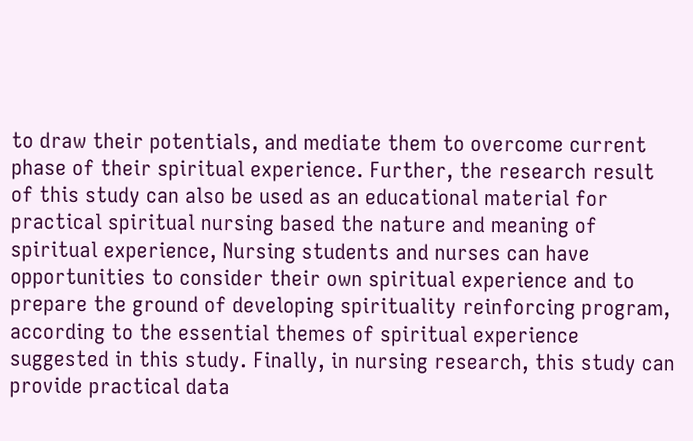to draw their potentials, and mediate them to overcome current phase of their spiritual experience. Further, the research result of this study can also be used as an educational material for practical spiritual nursing based the nature and meaning of spiritual experience, Nursing students and nurses can have opportunities to consider their own spiritual experience and to prepare the ground of developing spirituality reinforcing program, according to the essential themes of spiritual experience suggested in this study. Finally, in nursing research, this study can provide practical data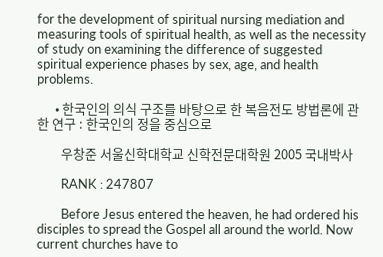for the development of spiritual nursing mediation and measuring tools of spiritual health, as well as the necessity of study on examining the difference of suggested spiritual experience phases by sex, age, and health problems.

      • 한국인의 의식 구조를 바탕으로 한 복음전도 방법론에 관한 연구 : 한국인의 정을 중심으로

        우창준 서울신학대학교 신학전문대학원 2005 국내박사

        RANK : 247807

        Before Jesus entered the heaven, he had ordered his disciples to spread the Gospel all around the world. Now current churches have to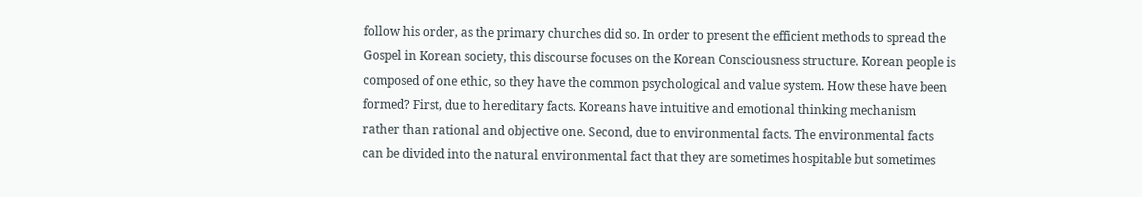follow his order, as the primary churches did so. In order to present the efficient methods to spread the Gospel in Korean society, this discourse focuses on the Korean Consciousness structure. Korean people is composed of one ethic, so they have the common psychological and value system. How these have been formed? First, due to hereditary facts. Koreans have intuitive and emotional thinking mechanism rather than rational and objective one. Second, due to environmental facts. The environmental facts can be divided into the natural environmental fact that they are sometimes hospitable but sometimes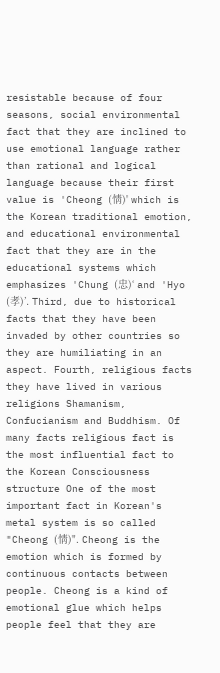resistable because of four seasons, social environmental fact that they are inclined to use emotional language rather than rational and logical language because their first value is 'Cheong (情)' which is the Korean traditional emotion, and educational environmental fact that they are in the educational systems which emphasizes 'Chung (忠)‘ and 'Hyo (孝)’. Third, due to historical facts that they have been invaded by other countries so they are humiliating in an aspect. Fourth, religious facts they have lived in various religions Shamanism, Confucianism and Buddhism. Of many facts religious fact is the most influential fact to the Korean Consciousness structure One of the most important fact in Korean's metal system is so called "Cheong (情)". Cheong is the emotion which is formed by continuous contacts between people. Cheong is a kind of emotional glue which helps people feel that they are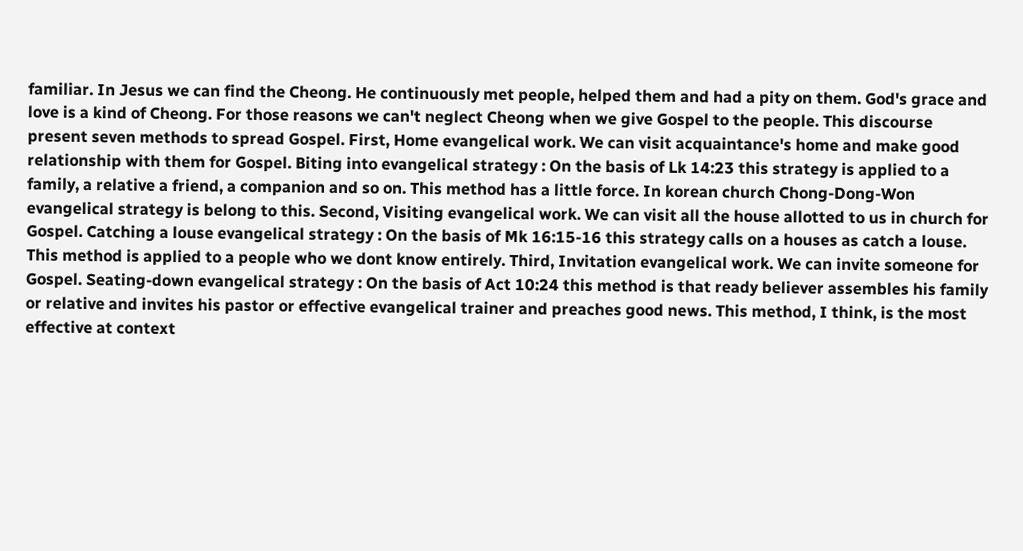familiar. In Jesus we can find the Cheong. He continuously met people, helped them and had a pity on them. God's grace and love is a kind of Cheong. For those reasons we can't neglect Cheong when we give Gospel to the people. This discourse present seven methods to spread Gospel. First, Home evangelical work. We can visit acquaintance's home and make good relationship with them for Gospel. Biting into evangelical strategy : On the basis of Lk 14:23 this strategy is applied to a family, a relative a friend, a companion and so on. This method has a little force. In korean church Chong-Dong-Won evangelical strategy is belong to this. Second, Visiting evangelical work. We can visit all the house allotted to us in church for Gospel. Catching a louse evangelical strategy : On the basis of Mk 16:15-16 this strategy calls on a houses as catch a louse. This method is applied to a people who we dont know entirely. Third, Invitation evangelical work. We can invite someone for Gospel. Seating-down evangelical strategy : On the basis of Act 10:24 this method is that ready believer assembles his family or relative and invites his pastor or effective evangelical trainer and preaches good news. This method, I think, is the most effective at context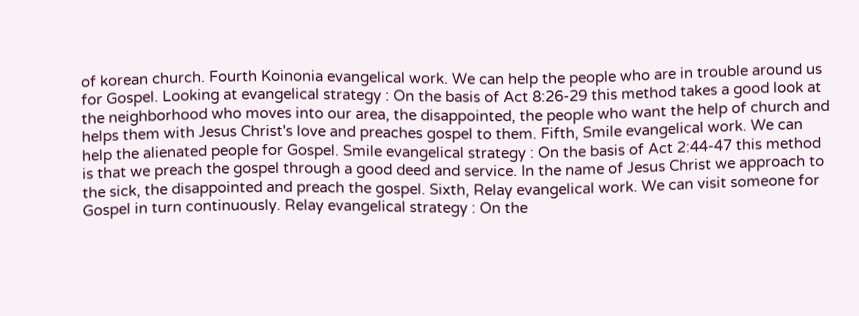of korean church. Fourth Koinonia evangelical work. We can help the people who are in trouble around us for Gospel. Looking at evangelical strategy : On the basis of Act 8:26-29 this method takes a good look at the neighborhood who moves into our area, the disappointed, the people who want the help of church and helps them with Jesus Christ's love and preaches gospel to them. Fifth, Smile evangelical work. We can help the alienated people for Gospel. Smile evangelical strategy : On the basis of Act 2:44-47 this method is that we preach the gospel through a good deed and service. In the name of Jesus Christ we approach to the sick, the disappointed and preach the gospel. Sixth, Relay evangelical work. We can visit someone for Gospel in turn continuously. Relay evangelical strategy : On the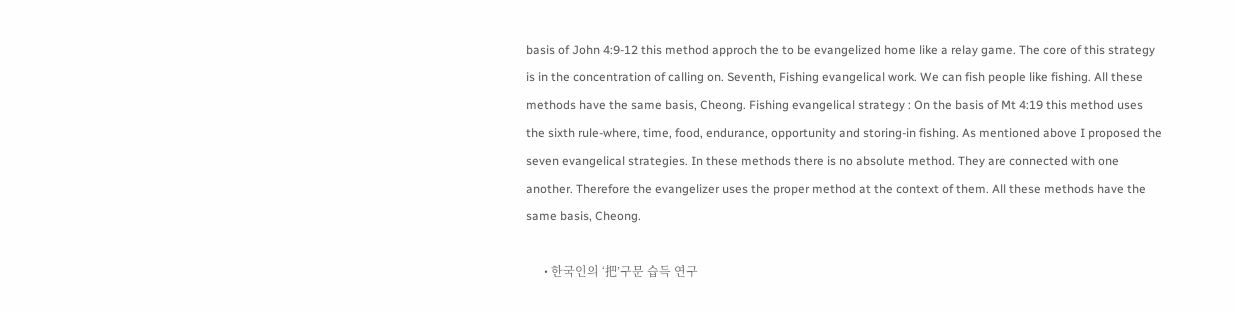basis of John 4:9-12 this method approch the to be evangelized home like a relay game. The core of this strategy is in the concentration of calling on. Seventh, Fishing evangelical work. We can fish people like fishing. All these methods have the same basis, Cheong. Fishing evangelical strategy : On the basis of Mt 4:19 this method uses the sixth rule-where, time, food, endurance, opportunity and storing-in fishing. As mentioned above I proposed the seven evangelical strategies. In these methods there is no absolute method. They are connected with one another. Therefore the evangelizer uses the proper method at the context of them. All these methods have the same basis, Cheong.

      • 한국인의 ‘把’구문 습득 연구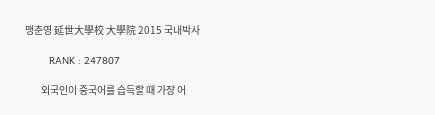맹춘영 延世大學校 大學院 2015 국내박사

        RANK : 247807

        외국인이 중국어를 습득할 때 가장 어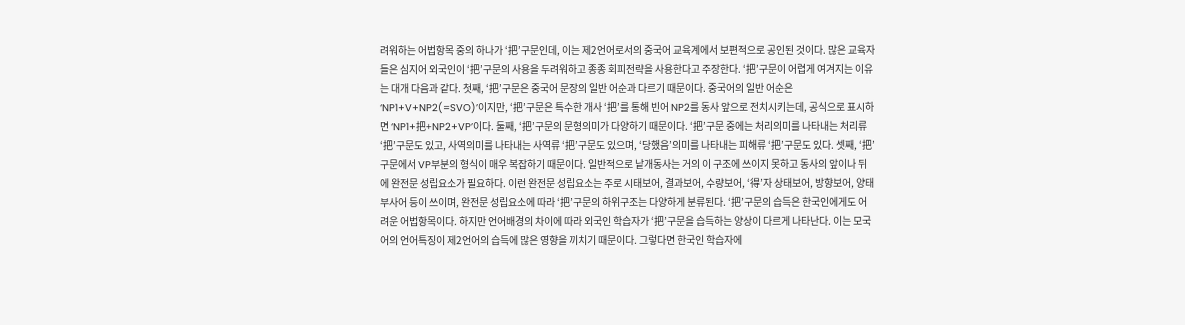려워하는 어법항목 중의 하나가 ‘把’구문인데, 이는 제2언어로서의 중국어 교육계에서 보편적으로 공인된 것이다. 많은 교육자들은 심지어 외국인이 ‘把’구문의 사용을 두려워하고 종종 회피전략을 사용한다고 주장한다. ‘把’구문이 어렵게 여겨지는 이유는 대개 다음과 같다. 첫째, ‘把’구문은 중국어 문장의 일반 어순과 다르기 때문이다. 중국어의 일반 어순은 ‘NP1+V+NP2(=SVO)’이지만, ‘把’구문은 특수한 개사 ‘把’를 통해 빈어 NP2를 동사 앞으로 전치시키는데, 공식으로 표시하면 ‘NP1+把+NP2+VP’이다. 둘째, ‘把’구문의 문형의미가 다양하기 때문이다. ‘把’구문 중에는 처리의미를 나타내는 처리류 ‘把’구문도 있고, 사역의미를 나타내는 사역류 ‘把’구문도 있으며, ‘당했음’의미를 나타내는 피해류 ‘把’구문도 있다. 셋째, ‘把’구문에서 VP부분의 형식이 매우 복잡하기 때문이다. 일반적으로 낱개동사는 거의 이 구조에 쓰이지 못하고 동사의 앞이나 뒤에 완전문 성립요소가 필요하다. 이런 완전문 성립요소는 주로 시태보어, 결과보어, 수량보어, ‘得’자 상태보어, 방향보어, 양태 부사어 등이 쓰이며, 완전문 성립요소에 따라 ‘把’구문의 하위구조는 다양하게 분류된다. ‘把’구문의 습득은 한국인에게도 어려운 어법항목이다. 하지만 언어배경의 차이에 따라 외국인 학습자가 ‘把’구문을 습득하는 양상이 다르게 나타난다. 이는 모국어의 언어특징이 제2언어의 습득에 많은 영향을 끼치기 때문이다. 그렇다면 한국인 학습자에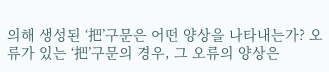의해 생성된 ‘把’구문은 어떤 양상을 나타내는가? 오류가 있는 ‘把’구문의 경우, 그 오류의 양상은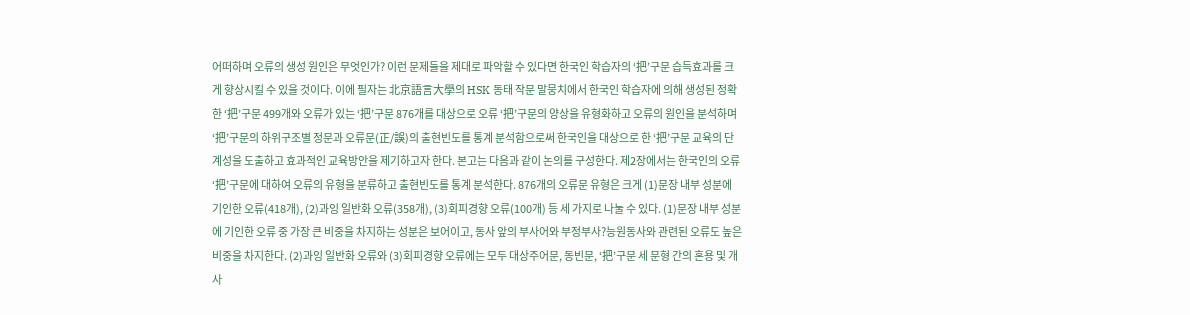어떠하며 오류의 생성 원인은 무엇인가? 이런 문제들을 제대로 파악할 수 있다면 한국인 학습자의 ‘把’구문 습득효과를 크게 향상시킬 수 있을 것이다. 이에 필자는 北京語言大學의 HSK 동태 작문 말뭉치에서 한국인 학습자에 의해 생성된 정확한 ‘把’구문 499개와 오류가 있는 ‘把’구문 876개를 대상으로 오류 ‘把’구문의 양상을 유형화하고 오류의 원인을 분석하며 ‘把’구문의 하위구조별 정문과 오류문(正/誤)의 출현빈도를 통계 분석함으로써 한국인을 대상으로 한 ‘把’구문 교육의 단계성을 도출하고 효과적인 교육방안을 제기하고자 한다. 본고는 다음과 같이 논의를 구성한다. 제2장에서는 한국인의 오류 ‘把’구문에 대하여 오류의 유형을 분류하고 출현빈도를 통계 분석한다. 876개의 오류문 유형은 크게 (1)문장 내부 성분에 기인한 오류(418개), (2)과잉 일반화 오류(358개), (3)회피경향 오류(100개) 등 세 가지로 나눌 수 있다. (1)문장 내부 성분에 기인한 오류 중 가장 큰 비중을 차지하는 성분은 보어이고, 동사 앞의 부사어와 부정부사?능원동사와 관련된 오류도 높은 비중을 차지한다. (2)과잉 일반화 오류와 (3)회피경향 오류에는 모두 대상주어문, 동빈문, ‘把’구문 세 문형 간의 혼용 및 개사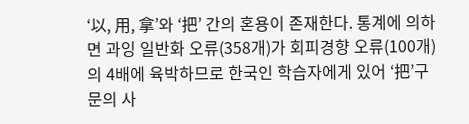‘以, 用, 拿’와 ‘把’ 간의 혼용이 존재한다. 통계에 의하면 과잉 일반화 오류(358개)가 회피경향 오류(100개)의 4배에 육박하므로 한국인 학습자에게 있어 ‘把’구문의 사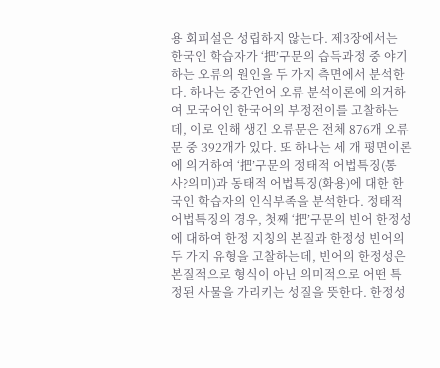용 회피설은 성립하지 않는다. 제3장에서는 한국인 학습자가 ‘把’구문의 습득과정 중 야기하는 오류의 원인을 두 가지 측면에서 분석한다. 하나는 중간언어 오류 분석이론에 의거하여 모국어인 한국어의 부정전이를 고찰하는데, 이로 인해 생긴 오류문은 전체 876개 오류문 중 392개가 있다. 또 하나는 세 개 평면이론에 의거하여 ‘把’구문의 정태적 어법특징(통사?의미)과 동태적 어법특징(화용)에 대한 한국인 학습자의 인식부족을 분석한다. 정태적 어법특징의 경우, 첫째 ‘把’구문의 빈어 한정성에 대하여 한정 지칭의 본질과 한정성 빈어의 두 가지 유형을 고찰하는데, 빈어의 한정성은 본질적으로 형식이 아닌 의미적으로 어떤 특정된 사물을 가리키는 성질을 뜻한다. 한정성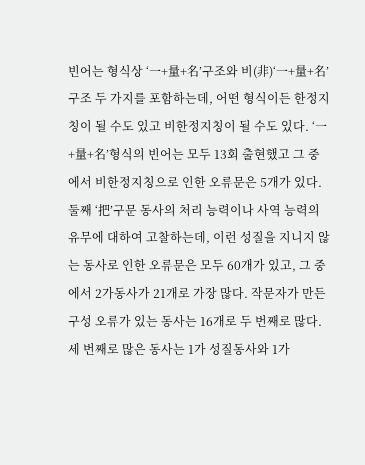빈어는 형식상 ‘一+量+名’구조와 비(非)‘一+量+名’구조 두 가지를 포함하는데, 어떤 형식이든 한정지칭이 될 수도 있고 비한정지칭이 될 수도 있다. ‘一+量+名’형식의 빈어는 모두 13회 출현했고 그 중에서 비한정지칭으로 인한 오류문은 5개가 있다. 둘째 ‘把’구문 동사의 처리 능력이나 사역 능력의 유무에 대하여 고찰하는데, 이런 성질을 지니지 않는 동사로 인한 오류문은 모두 60개가 있고, 그 중에서 2가동사가 21개로 가장 많다. 작문자가 만든 구성 오류가 있는 동사는 16개로 두 번째로 많다. 세 번째로 많은 동사는 1가 성질동사와 1가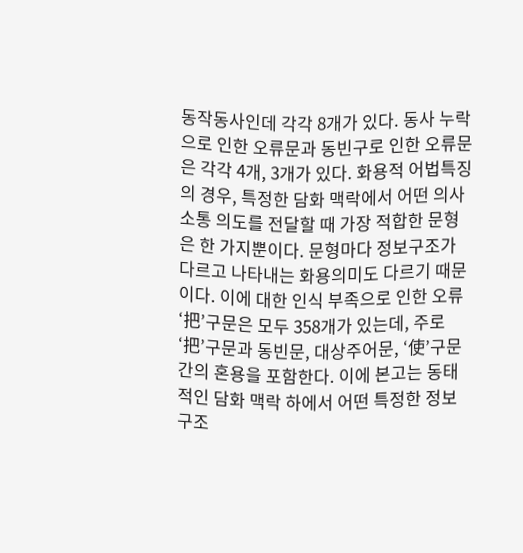동작동사인데 각각 8개가 있다. 동사 누락으로 인한 오류문과 동빈구로 인한 오류문은 각각 4개, 3개가 있다. 화용적 어법특징의 경우, 특정한 담화 맥락에서 어떤 의사소통 의도를 전달할 때 가장 적합한 문형은 한 가지뿐이다. 문형마다 정보구조가 다르고 나타내는 화용의미도 다르기 때문이다. 이에 대한 인식 부족으로 인한 오류 ‘把’구문은 모두 358개가 있는데, 주로 ‘把’구문과 동빈문, 대상주어문, ‘使’구문 간의 혼용을 포함한다. 이에 본고는 동태적인 담화 맥락 하에서 어떤 특정한 정보구조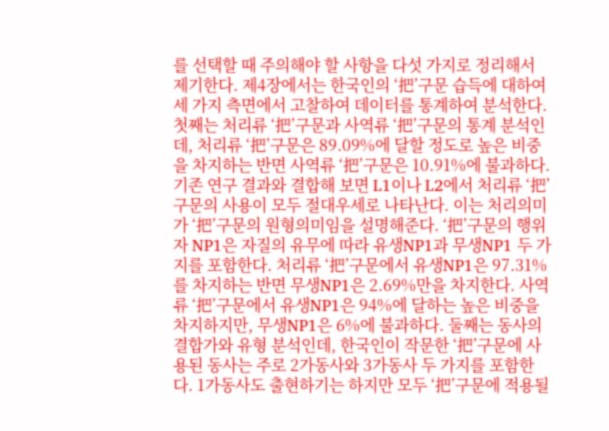를 선택할 때 주의해야 할 사항을 다섯 가지로 정리해서 제기한다. 제4장에서는 한국인의 ‘把’구문 습득에 대하여 세 가지 측면에서 고찰하여 데이터를 통계하여 분석한다. 첫째는 처리류 ‘把’구문과 사역류 ‘把’구문의 통계 분석인데, 처리류 ‘把’구문은 89.09%에 달할 정도로 높은 비중을 차지하는 반면 사역류 ‘把’구문은 10.91%에 불과하다. 기존 연구 결과와 결합해 보면 L1이나 L2에서 처리류 ‘把’구문의 사용이 모두 절대우세로 나타난다. 이는 처리의미가 ‘把’구문의 원형의미임을 설명해준다. ‘把’구문의 행위자 NP1은 자질의 유무에 따라 유생NP1과 무생NP1 두 가지를 포함한다. 처리류 ‘把’구문에서 유생NP1은 97.31%를 차지하는 반면 무생NP1은 2.69%만을 차지한다. 사역류 ‘把’구문에서 유생NP1은 94%에 달하는 높은 비중을 차지하지만, 무생NP1은 6%에 불과하다. 둘째는 동사의 결합가와 유형 분석인데, 한국인이 작문한 ‘把’구문에 사용된 동사는 주로 2가동사와 3가동사 두 가지를 포함한다. 1가동사도 출현하기는 하지만 모두 ‘把’구문에 적용될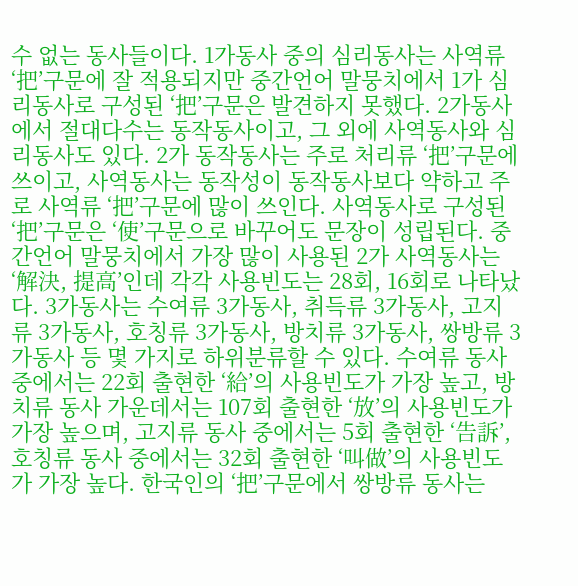수 없는 동사들이다. 1가동사 중의 심리동사는 사역류 ‘把’구문에 잘 적용되지만 중간언어 말뭉치에서 1가 심리동사로 구성된 ‘把’구문은 발견하지 못했다. 2가동사에서 절대다수는 동작동사이고, 그 외에 사역동사와 심리동사도 있다. 2가 동작동사는 주로 처리류 ‘把’구문에 쓰이고, 사역동사는 동작성이 동작동사보다 약하고 주로 사역류 ‘把’구문에 많이 쓰인다. 사역동사로 구성된 ‘把’구문은 ‘使’구문으로 바꾸어도 문장이 성립된다. 중간언어 말뭉치에서 가장 많이 사용된 2가 사역동사는 ‘解決, 提高’인데 각각 사용빈도는 28회, 16회로 나타났다. 3가동사는 수여류 3가동사, 취득류 3가동사, 고지류 3가동사, 호칭류 3가동사, 방치류 3가동사, 쌍방류 3가동사 등 몇 가지로 하위분류할 수 있다. 수여류 동사 중에서는 22회 출현한 ‘給’의 사용빈도가 가장 높고, 방치류 동사 가운데서는 107회 출현한 ‘放’의 사용빈도가 가장 높으며, 고지류 동사 중에서는 5회 출현한 ‘告訴’, 호칭류 동사 중에서는 32회 출현한 ‘叫做’의 사용빈도가 가장 높다. 한국인의 ‘把’구문에서 쌍방류 동사는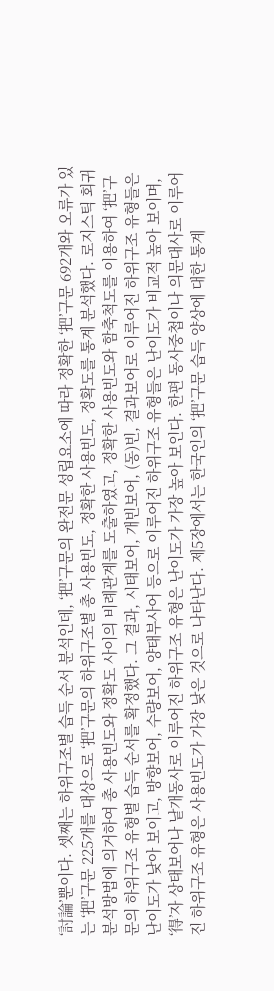‘討論’뿐이다. 셋째는 하위구조별 습득 순서 분석인데, ‘把’구문의 완전문 성립요소에 따라 정확한 ‘把’구문 692개와 오류가 있는 ‘把’구문 225개를 대상으로 ‘把’구문의 하위구조별 총 사용빈도, 정확한 사용빈도, 정확도를 통계 분석했다. 로지스틱 회귀분석방법에 의거하여 총 사용빈도와 정확도 사이의 비례관계를 도출하였고, 정확한 사용빈도와 함축척도를 이용하여 ‘把’구문의 하위구조 유형별 습득 순서를 확정했다. 그 결과, 시태보어, 개빈보어, (동)빈, 결과보어로 이루어진 하위구조 유형들은 난이도가 낮아 보이고, 방향보어, 수량보어, 양태부사어 등으로 이루어진 하위구조 유형들은 난이도가 비교적 높아 보이며, ‘得’자 상태보어나 낱개동사로 이루어진 하위구조 유형은 난이도가 가장 높아 보인다. 한편 동사중첩이나 의문대사로 이루어진 하위구조 유형은 사용빈도가 가장 낮은 것으로 나타난다. 제5장에서는 한국인의 ‘把’구문 습득 양상에 대한 통계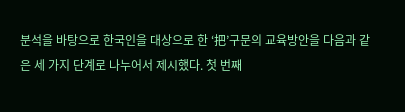분석을 바탕으로 한국인을 대상으로 한 ‘把’구문의 교육방안을 다음과 같은 세 가지 단계로 나누어서 제시했다. 첫 번째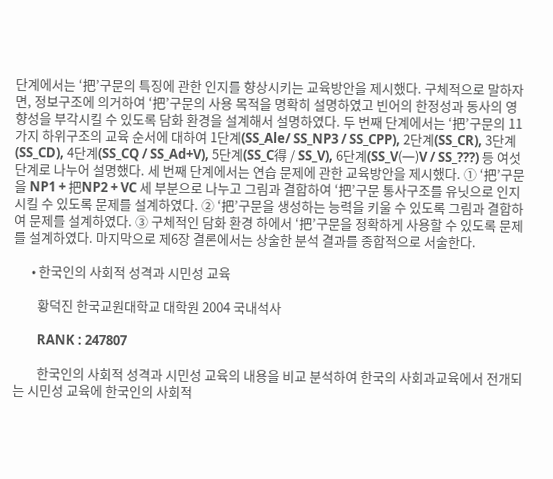단계에서는 ‘把’구문의 특징에 관한 인지를 향상시키는 교육방안을 제시했다. 구체적으로 말하자면, 정보구조에 의거하여 ‘把’구문의 사용 목적을 명확히 설명하였고 빈어의 한정성과 동사의 영향성을 부각시킬 수 있도록 담화 환경을 설계해서 설명하였다. 두 번째 단계에서는 ‘把’구문의 11가지 하위구조의 교육 순서에 대하여 1단계(SS_Ale/ SS_NP3 / SS_CPP), 2단계(SS_CR), 3단계(SS_CD), 4단계(SS_CQ / SS_Ad+V), 5단계(SS_C得 / SS_V), 6단계(SS_V(一)V / SS_???) 등 여섯 단계로 나누어 설명했다. 세 번째 단계에서는 연습 문제에 관한 교육방안을 제시했다. ① ‘把’구문을 NP1 + 把NP2 + VC 세 부분으로 나누고 그림과 결합하여 ‘把’구문 통사구조를 유닛으로 인지시킬 수 있도록 문제를 설계하였다. ② ‘把’구문을 생성하는 능력을 키울 수 있도록 그림과 결합하여 문제를 설계하였다. ③ 구체적인 담화 환경 하에서 ‘把’구문을 정확하게 사용할 수 있도록 문제를 설계하였다. 마지막으로 제6장 결론에서는 상술한 분석 결과를 종합적으로 서술한다.

      • 한국인의 사회적 성격과 시민성 교육

        황덕진 한국교원대학교 대학원 2004 국내석사

        RANK : 247807

        한국인의 사회적 성격과 시민성 교육의 내용을 비교 분석하여 한국의 사회과교육에서 전개되는 시민성 교육에 한국인의 사회적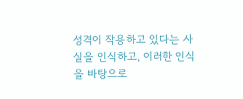성격이 작용하고 있다는 사실을 인식하고, 이러한 인식을 바탕으로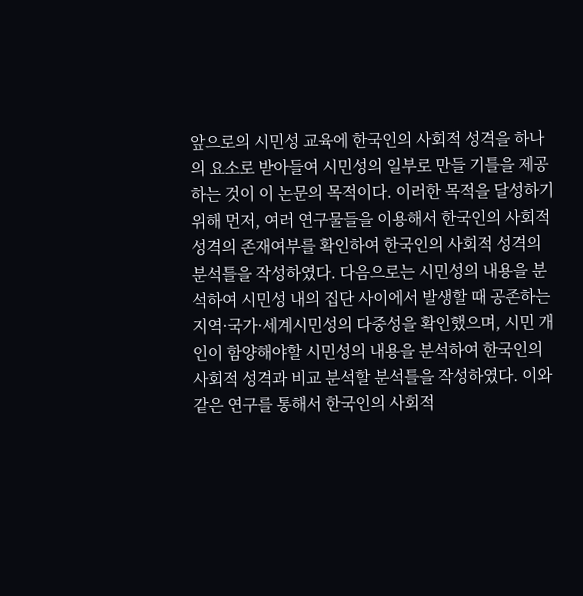앞으로의 시민성 교육에 한국인의 사회적 성격을 하나의 요소로 받아들여 시민성의 일부로 만들 기틀을 제공하는 것이 이 논문의 목적이다. 이러한 목적을 달성하기 위해 먼저, 여러 연구물들을 이용해서 한국인의 사회적 성격의 존재여부를 확인하여 한국인의 사회적 성격의 분석틀을 작성하였다. 다음으로는 시민성의 내용을 분석하여 시민성 내의 집단 사이에서 발생할 때 공존하는 지역·국가·세계시민성의 다중성을 확인했으며, 시민 개인이 함양해야할 시민성의 내용을 분석하여 한국인의 사회적 성격과 비교 분석할 분석틀을 작성하였다. 이와 같은 연구를 통해서 한국인의 사회적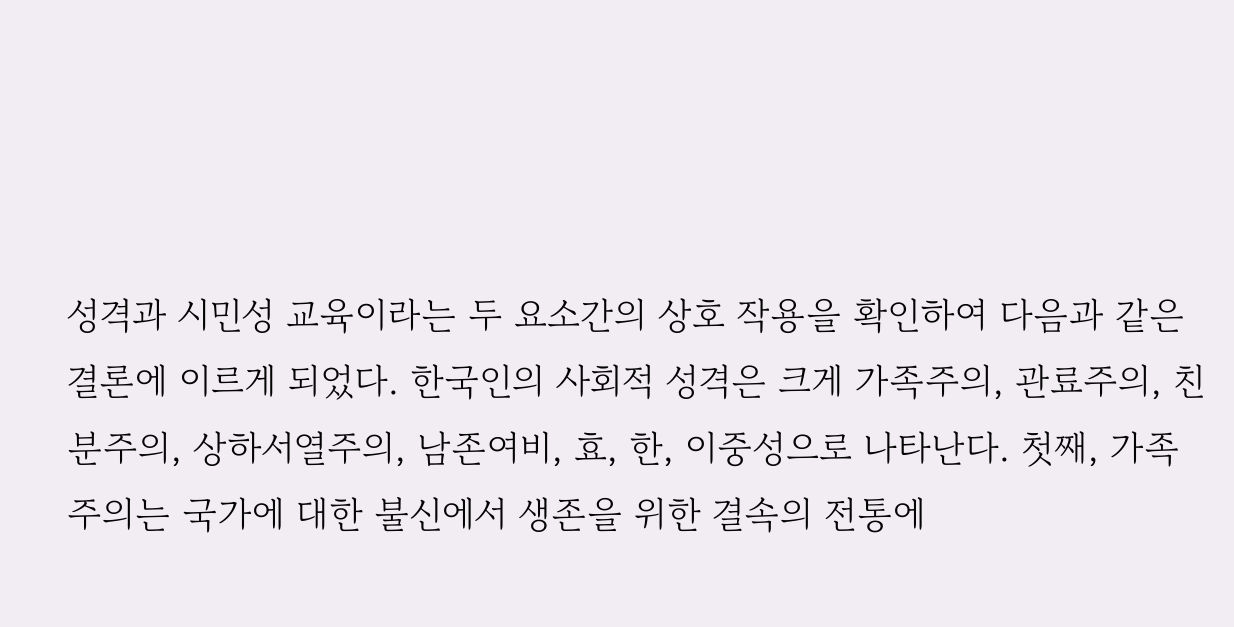성격과 시민성 교육이라는 두 요소간의 상호 작용을 확인하여 다음과 같은 결론에 이르게 되었다. 한국인의 사회적 성격은 크게 가족주의, 관료주의, 친분주의, 상하서열주의, 남존여비, 효, 한, 이중성으로 나타난다. 첫째, 가족주의는 국가에 대한 불신에서 생존을 위한 결속의 전통에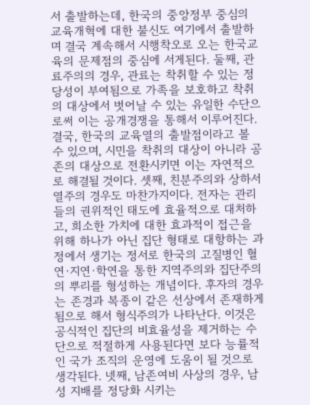서 출발하는데, 한국의 중앙정부 중심의 교육개혁에 대한 불신도 여기에서 출발하며 결국 계속해서 시행착오로 오는 한국교육의 문제점의 중심에 서게된다. 둘째, 관료주의의 경우, 관료는 착취할 수 있는 정당성이 부여됨으로 가족을 보호하고 착취의 대상에서 벗어날 수 있는 유일한 수단으로써 이는 공개경쟁을 통해서 이루어진다. 결국, 한국의 교육열의 출발점이라고 볼 수 있으며, 시민을 착취의 대상이 아니라 공존의 대상으로 전환시키면 이는 자연적으로 해결될 것이다. 셋째, 친분주의와 상하서열주의 경우도 마찬가지이다. 전자는 관리들의 권위적인 태도에 효율적으로 대처하고, 희소한 가치에 대한 효과적이 접근을 위해 하나가 아닌 집단 형태로 대항하는 과정에서 생기는 정서로 한국의 고질병인 혈연·지연·학연을 통한 지역주의와 집단주의의 뿌리를 형성하는 개념이다. 후자의 경우는 존경과 복종이 같은 선상에서 존재하게 됨으로 해서 형식주의가 나타난다. 이것은 공식적인 집단의 비효율성을 제거하는 수단으로 적절하게 사용된다면 보다 능률적인 국가 조직의 운영에 도움이 될 것으로 생각된다. 넷째, 남존여비 사상의 경우, 남성 지배를 정당화 시키는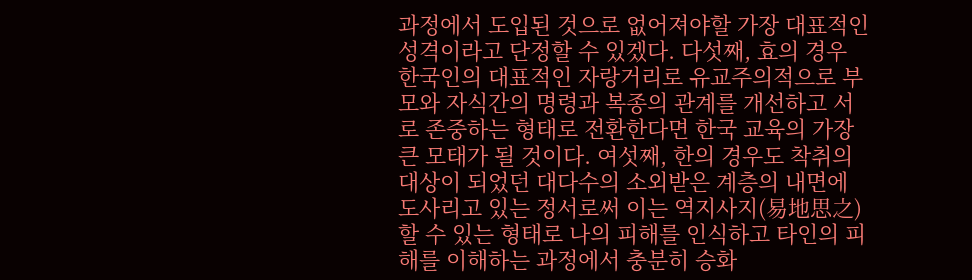과정에서 도입된 것으로 없어져야할 가장 대표적인 성격이라고 단정할 수 있겠다. 다섯째, 효의 경우 한국인의 대표적인 자랑거리로 유교주의적으로 부모와 자식간의 명령과 복종의 관계를 개선하고 서로 존중하는 형태로 전환한다면 한국 교육의 가장 큰 모태가 될 것이다. 여섯째, 한의 경우도 착취의 대상이 되었던 대다수의 소외받은 계층의 내면에 도사리고 있는 정서로써 이는 역지사지(易地思之)할 수 있는 형태로 나의 피해를 인식하고 타인의 피해를 이해하는 과정에서 충분히 승화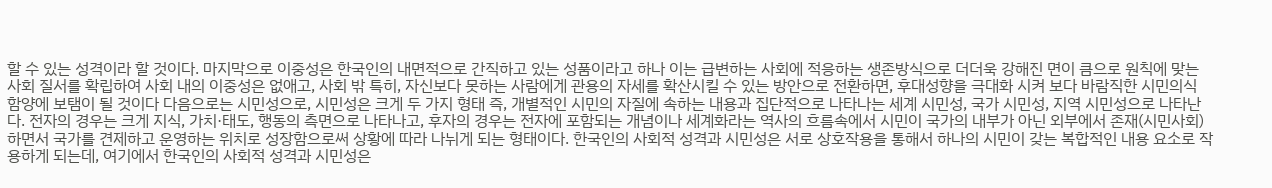할 수 있는 성격이라 할 것이다. 마지막으로 이중성은 한국인의 내면적으로 간직하고 있는 성품이라고 하나 이는 급변하는 사회에 적응하는 생존방식으로 더더욱 강해진 면이 큼으로 원칙에 맞는 사회 질서를 확립하여 사회 내의 이중성은 없애고, 사회 밖 특히, 자신보다 못하는 사람에게 관용의 자세를 확산시킬 수 있는 방안으로 전환하면, 후대성향을 극대화 시켜 보다 바람직한 시민의식 함양에 보탬이 될 것이다 다음으로는 시민성으로, 시민성은 크게 두 가지 형태 즉, 개별적인 시민의 자질에 속하는 내용과 집단적으로 나타나는 세계 시민성, 국가 시민성, 지역 시민성으로 나타난다. 전자의 경우는 크게 지식, 가치·태도, 행동의 측면으로 나타나고, 후자의 경우는 전자에 포함되는 개념이나 세계화라는 역사의 흐름속에서 시민이 국가의 내부가 아닌 외부에서 존재(시민사회)하면서 국가를 견제하고 운영하는 위치로 성장함으로써 상황에 따라 나뉘게 되는 형태이다. 한국인의 사회적 성격과 시민성은 서로 상호작용을 통해서 하나의 시민이 갖는 복합적인 내용 요소로 작용하게 되는데, 여기에서 한국인의 사회적 성격과 시민성은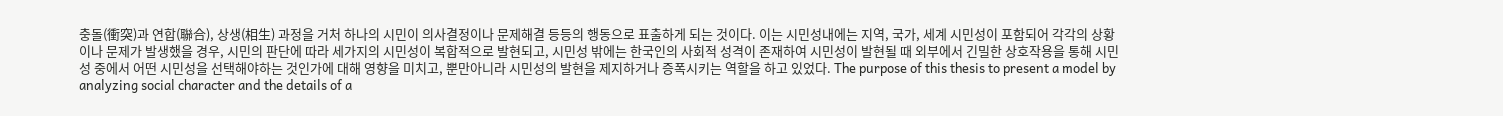충돌(衝突)과 연합(聯合), 상생(相生) 과정을 거처 하나의 시민이 의사결정이나 문제해결 등등의 행동으로 표출하게 되는 것이다. 이는 시민성내에는 지역, 국가, 세계 시민성이 포함되어 각각의 상황이나 문제가 발생했을 경우, 시민의 판단에 따라 세가지의 시민성이 복합적으로 발현되고, 시민성 밖에는 한국인의 사회적 성격이 존재하여 시민성이 발현될 때 외부에서 긴밀한 상호작용을 통해 시민성 중에서 어떤 시민성을 선택해야하는 것인가에 대해 영향을 미치고, 뿐만아니라 시민성의 발현을 제지하거나 증폭시키는 역할을 하고 있었다. The purpose of this thesis to present a model by analyzing social character and the details of a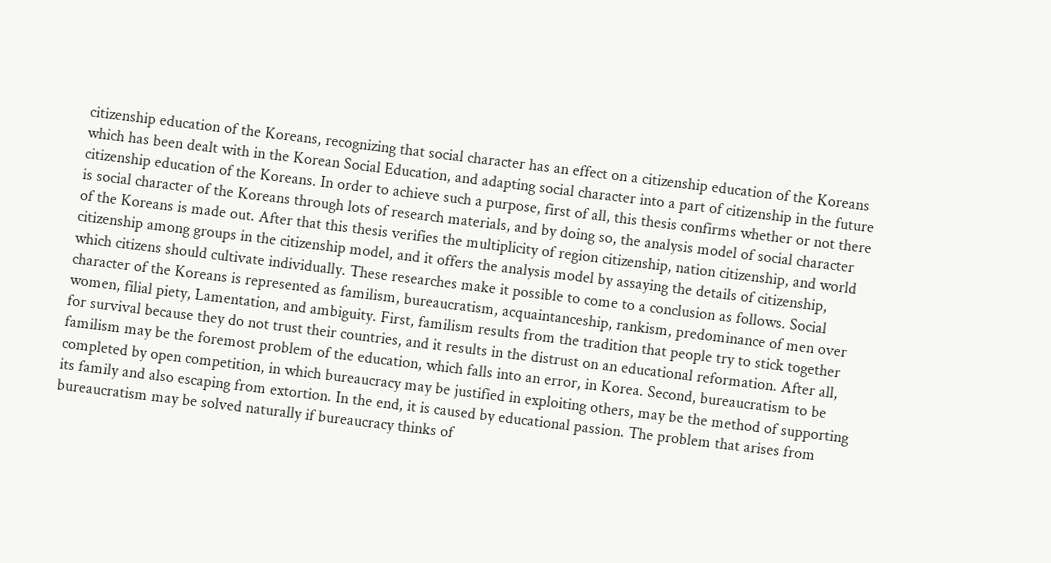citizenship education of the Koreans, recognizing that social character has an effect on a citizenship education of the Koreans which has been dealt with in the Korean Social Education, and adapting social character into a part of citizenship in the future citizenship education of the Koreans. In order to achieve such a purpose, first of all, this thesis confirms whether or not there is social character of the Koreans through lots of research materials, and by doing so, the analysis model of social character of the Koreans is made out. After that this thesis verifies the multiplicity of region citizenship, nation citizenship, and world citizenship among groups in the citizenship model, and it offers the analysis model by assaying the details of citizenship, which citizens should cultivate individually. These researches make it possible to come to a conclusion as follows. Social character of the Koreans is represented as familism, bureaucratism, acquaintanceship, rankism, predominance of men over women, filial piety, Lamentation, and ambiguity. First, familism results from the tradition that people try to stick together for survival because they do not trust their countries, and it results in the distrust on an educational reformation. After all, familism may be the foremost problem of the education, which falls into an error, in Korea. Second, bureaucratism to be completed by open competition, in which bureaucracy may be justified in exploiting others, may be the method of supporting its family and also escaping from extortion. In the end, it is caused by educational passion. The problem that arises from bureaucratism may be solved naturally if bureaucracy thinks of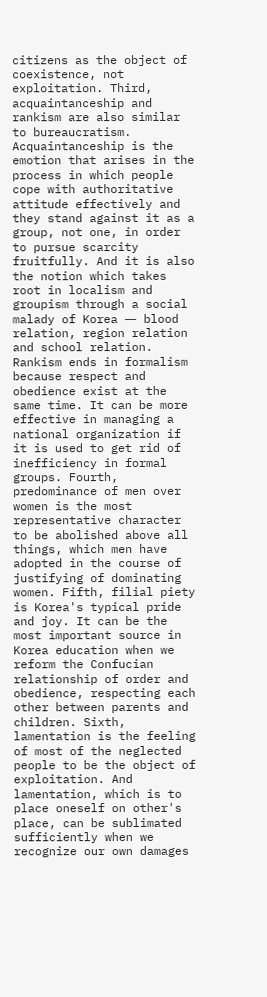citizens as the object of coexistence, not exploitation. Third, acquaintanceship and rankism are also similar to bureaucratism. Acquaintanceship is the emotion that arises in the process in which people cope with authoritative attitude effectively and they stand against it as a group, not one, in order to pursue scarcity fruitfully. And it is also the notion which takes root in localism and groupism through a social malady of Korea ― blood relation, region relation and school relation. Rankism ends in formalism because respect and obedience exist at the same time. It can be more effective in managing a national organization if it is used to get rid of inefficiency in formal groups. Fourth, predominance of men over women is the most representative character to be abolished above all things, which men have adopted in the course of justifying of dominating women. Fifth, filial piety is Korea's typical pride and joy. It can be the most important source in Korea education when we reform the Confucian relationship of order and obedience, respecting each other between parents and children. Sixth, lamentation is the feeling of most of the neglected people to be the object of exploitation. And lamentation, which is to place oneself on other's place, can be sublimated sufficiently when we recognize our own damages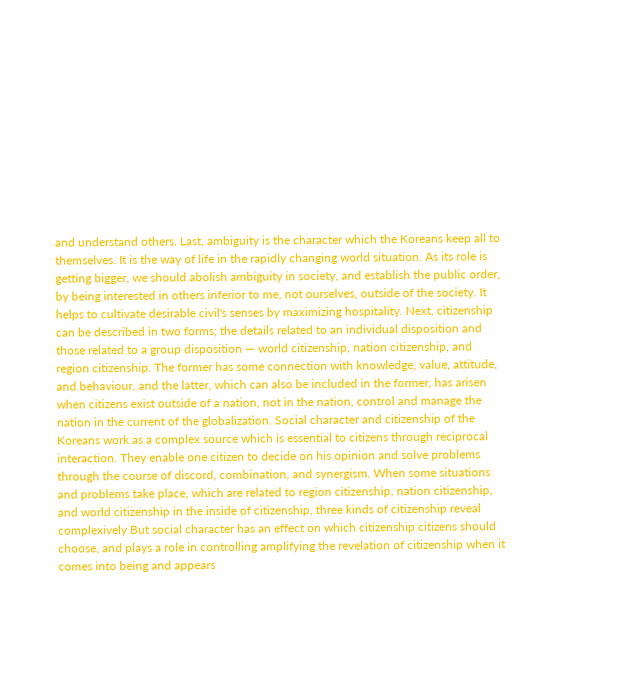and understand others. Last, ambiguity is the character which the Koreans keep all to themselves. It is the way of life in the rapidly changing world situation. As its role is getting bigger, we should abolish ambiguity in society, and establish the public order, by being interested in others inferior to me, not ourselves, outside of the society. It helps to cultivate desirable civil's senses by maximizing hospitality. Next, citizenship can be described in two forms; the details related to an individual disposition and those related to a group disposition ― world citizenship, nation citizenship, and region citizenship. The former has some connection with knowledge, value, attitude, and behaviour, and the latter, which can also be included in the former, has arisen when citizens exist outside of a nation, not in the nation, control and manage the nation in the current of the globalization. Social character and citizenship of the Koreans work as a complex source which is essential to citizens through reciprocal interaction. They enable one citizen to decide on his opinion and solve problems through the course of discord, combination, and synergism. When some situations and problems take place, which are related to region citizenship, nation citizenship, and world citizenship in the inside of citizenship, three kinds of citizenship reveal complexively But social character has an effect on which citizenship citizens should choose, and plays a role in controlling amplifying the revelation of citizenship when it comes into being and appears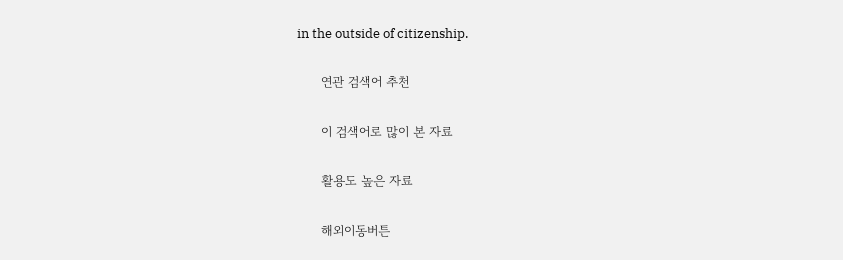in the outside of citizenship.

      연관 검색어 추천

      이 검색어로 많이 본 자료

      활용도 높은 자료

      해외이동버튼